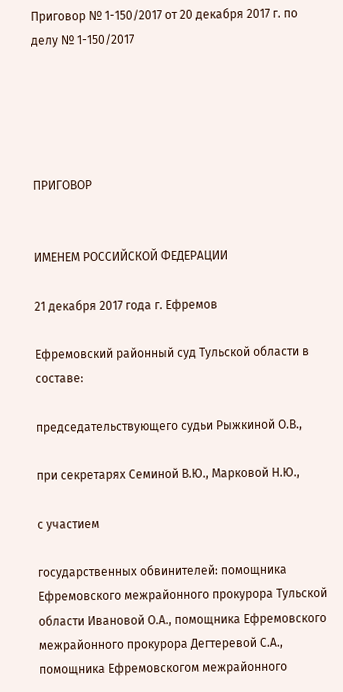Приговор № 1-150/2017 от 20 декабря 2017 г. по делу № 1-150/2017





ПРИГОВОР


ИМЕНЕМ РОССИЙСКОЙ ФЕДЕРАЦИИ

21 декабря 2017 года г. Ефремов

Ефремовский районный суд Тульской области в составе:

председательствующего судьи Рыжкиной О.В.,

при секретарях Семиной В.Ю., Марковой Н.Ю.,

с участием

государственных обвинителей: помощника Ефремовского межрайонного прокурора Тульской области Ивановой О.А., помощника Ефремовского межрайонного прокурора Дегтеревой С.А., помощника Ефремовскогом межрайонного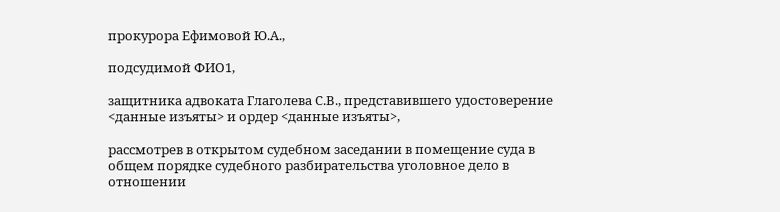прокурора Ефимовой Ю.А.,

подсудимой ФИО1,

защитника адвоката Глаголева С.В., представившего удостоверение <данные изъяты> и ордер <данные изъяты>,

рассмотрев в открытом судебном заседании в помещение суда в общем порядке судебного разбирательства уголовное дело в отношении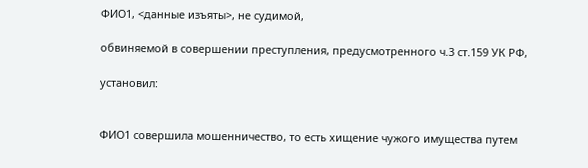ФИО1, <данные изъяты>, не судимой,

обвиняемой в совершении преступления, предусмотренного ч.3 ст.159 УК РФ,

установил:


ФИО1 совершила мошенничество, то есть хищение чужого имущества путем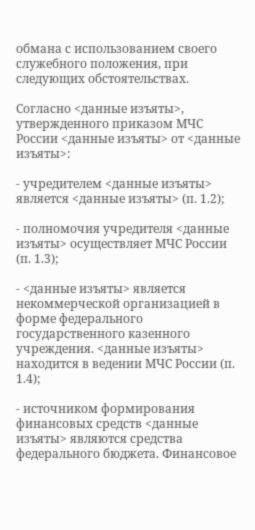обмана с использованием своего служебного положения, при следующих обстоятельствах.

Согласно <данные изъяты>, утвержденного приказом МЧС России <данные изъяты> от <данные изъяты>:

- учредителем <данные изъяты> является <данные изъяты> (п. 1.2);

- полномочия учредителя <данные изъяты> осуществляет МЧС России (п. 1.3);

- <данные изъяты> является некоммерческой организацией в форме федерального государственного казенного учреждения. <данные изъяты> находится в ведении МЧС России (п. 1.4);

- источником формирования финансовых средств <данные изъяты> являются средства федерального бюджета. Финансовое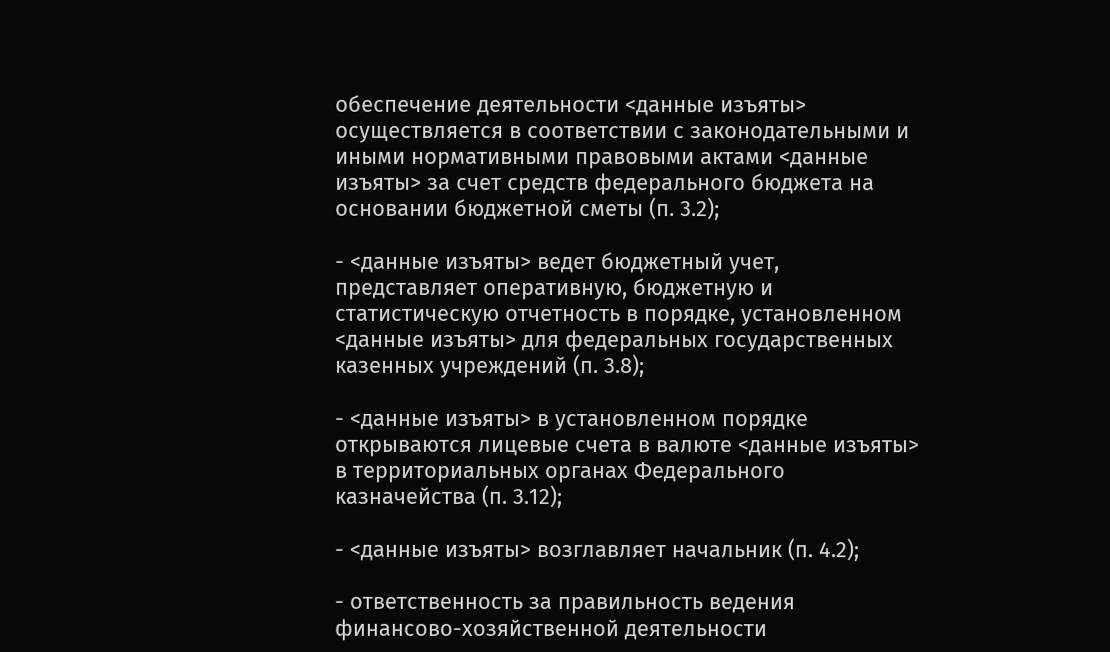обеспечение деятельности <данные изъяты> осуществляется в соответствии с законодательными и иными нормативными правовыми актами <данные изъяты> за счет средств федерального бюджета на основании бюджетной сметы (п. 3.2);

- <данные изъяты> ведет бюджетный учет, представляет оперативную, бюджетную и статистическую отчетность в порядке, установленном <данные изъяты> для федеральных государственных казенных учреждений (п. 3.8);

- <данные изъяты> в установленном порядке открываются лицевые счета в валюте <данные изъяты> в территориальных органах Федерального казначейства (п. 3.12);

- <данные изъяты> возглавляет начальник (п. 4.2);

- ответственность за правильность ведения финансово-хозяйственной деятельности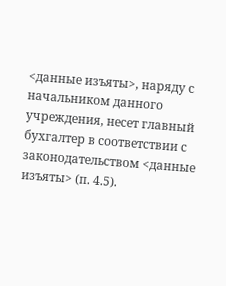<данные изъяты>, наряду с начальником данного учреждения, несет главный бухгалтер в соответствии с законодательством <данные изъяты> (п. 4.5).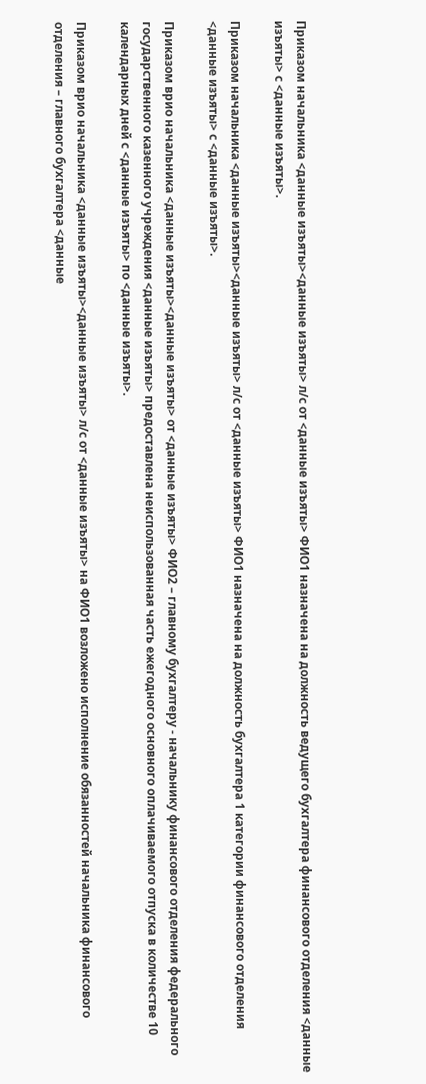Приказом начальника <данные изъяты><данные изъяты> л/с от <данные изъяты> ФИО1 назначена на должность ведущего бухгалтера финансового отделения <данные изъяты> с <данные изъяты>.

Приказом начальника <данные изъяты><данные изъяты> л/с от <данные изъяты> ФИО1 назначена на должность бухгалтера 1 категории финансового отделения <данные изъяты> с <данные изъяты>.

Приказом врио начальника <данные изъяты><данные изъяты> от <данные изъяты> ФИО2 – главному бухгалтеру - начальнику финансового отделения федерального государственного казенного учреждения <данные изъяты> предоставлена неиспользованная часть ежегодного основного оплачиваемого отпуска в количестве 10 календарных дней с <данные изъяты> по <данные изъяты>.

Приказом врио начальника <данные изъяты><данные изъяты> л/с от <данные изъяты> на ФИО1 возложено исполнение обязанностей начальника финансового отделения – главного бухгалтера <данные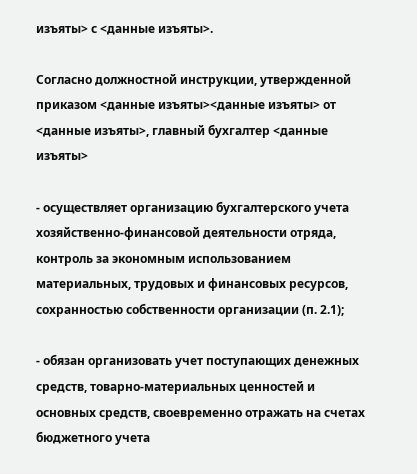изъяты> с <данные изъяты>.

Согласно должностной инструкции, утвержденной приказом <данные изъяты><данные изъяты> от <данные изъяты>, главный бухгалтер <данные изъяты>

- осуществляет организацию бухгалтерского учета хозяйственно-финансовой деятельности отряда, контроль за экономным использованием материальных, трудовых и финансовых ресурсов, сохранностью собственности организации (п. 2.1);

- обязан организовать учет поступающих денежных средств, товарно-материальных ценностей и основных средств, своевременно отражать на счетах бюджетного учета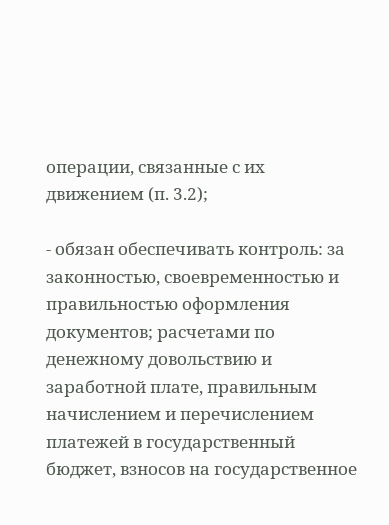операции, связанные с их движением (п. 3.2);

- обязан обеспечивать контроль: за законностью, своевременностью и правильностью оформления документов; расчетами по денежному довольствию и заработной плате, правильным начислением и перечислением платежей в государственный бюджет, взносов на государственное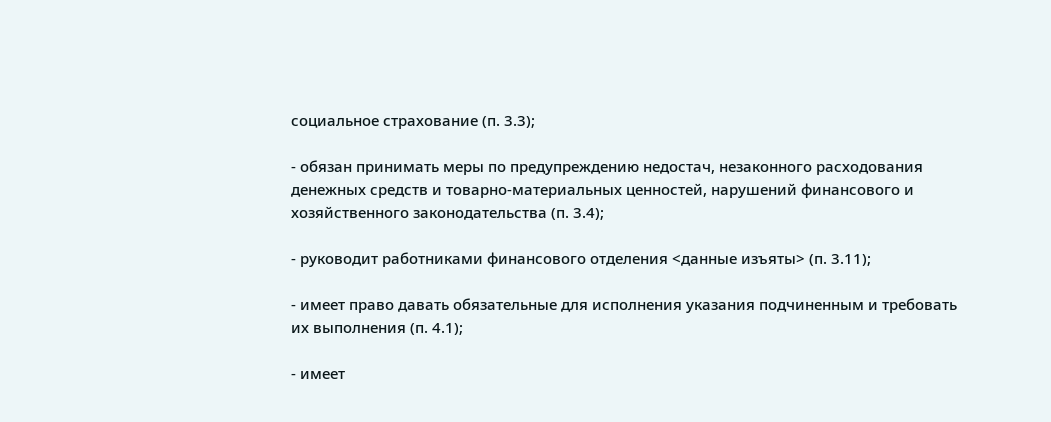социальное страхование (п. 3.3);

- обязан принимать меры по предупреждению недостач, незаконного расходования денежных средств и товарно-материальных ценностей, нарушений финансового и хозяйственного законодательства (п. 3.4);

- руководит работниками финансового отделения <данные изъяты> (п. 3.11);

- имеет право давать обязательные для исполнения указания подчиненным и требовать их выполнения (п. 4.1);

- имеет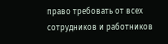право требовать от всех сотрудников и работников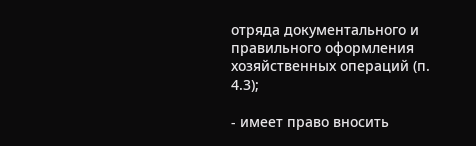отряда документального и правильного оформления хозяйственных операций (п. 4.3);

- имеет право вносить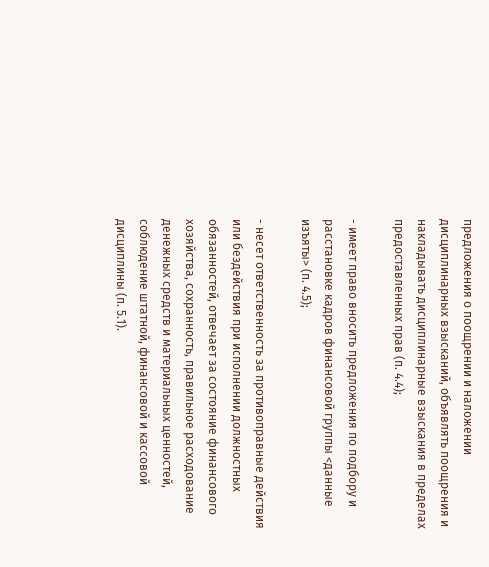предложения о поощрении и наложении дисциплинарных взысканий, объявлять поощрения и накладывать дисциплинарные взыскания в пределах предоставленных прав (п. 4.4);

- имеет право вносить предложения по подбору и расстановке кадров финансовой группы <данные изъяты> (п. 4.5);

- несет ответственность за противоправные действия или бездействия при исполнении должностных обязанностей, отвечает за состояние финансового хозяйства, сохранность, правильное расходование денежных средств и материальных ценностей, соблюдение штатной, финансовой и кассовой дисциплины (п. 5.1).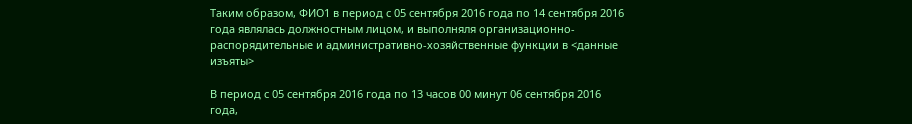Таким образом, ФИО1 в период с 05 сентября 2016 года по 14 сентября 2016 года являлась должностным лицом, и выполняля организационно-распорядительные и административно-хозяйственные функции в <данные изъяты>

В период с 05 сентября 2016 года по 13 часов 00 минут 06 сентября 2016 года,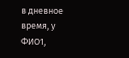в дневное время, у ФИО1,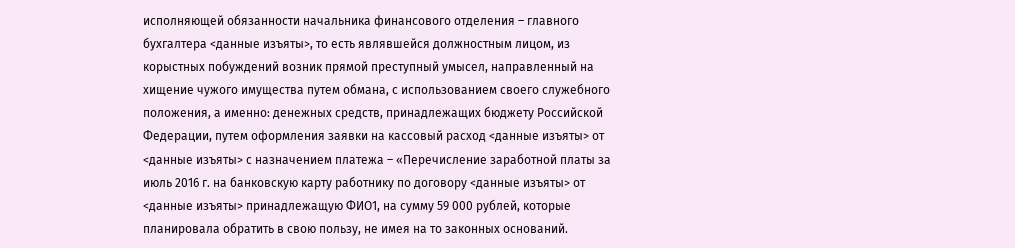исполняющей обязанности начальника финансового отделения – главного бухгалтера <данные изъяты>, то есть являвшейся должностным лицом, из корыстных побуждений возник прямой преступный умысел, направленный на хищение чужого имущества путем обмана, с использованием своего служебного положения, а именно: денежных средств, принадлежащих бюджету Российской Федерации, путем оформления заявки на кассовый расход <данные изъяты> от <данные изъяты> с назначением платежа – «Перечисление заработной платы за июль 2016 г. на банковскую карту работнику по договору <данные изъяты> от <данные изъяты> принадлежащую ФИО1, на сумму 59 000 рублей, которые планировала обратить в свою пользу, не имея на то законных оснований.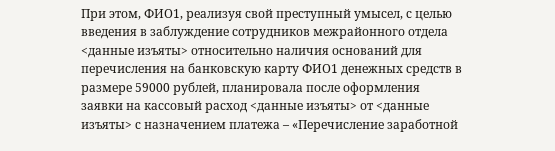При этом, ФИО1, реализуя свой преступный умысел, с целью введения в заблуждение сотрудников межрайонного отдела <данные изъяты> относительно наличия оснований для перечисления на банковскую карту ФИО1 денежных средств в размере 59000 рублей, планировала после оформления заявки на кассовый расход <данные изъяты> от <данные изъяты> с назначением платежа – «Перечисление заработной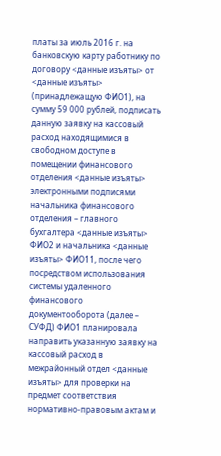платы за июль 2016 г. на банковскую карту работнику по договору <данные изъяты> от <данные изъяты> (принадлежащую ФИО1), на сумму 59 000 рублей, подписать данную заявку на кассовый расход находящимися в свободном доступе в помещении финансового отделения <данные изъяты> электронными подписями начальника финансового отделения – главного бухгалтера <данные изъяты> ФИО2 и начальника <данные изъяты> ФИО11, после чего посредством использования системы удаленного финансового документооборота (далее – СУФД) ФИО1 планировала направить указанную заявку на кассовый расход в межрайонный отдел <данные изъяты> для проверки на предмет соответствия нормативно-правовым актам и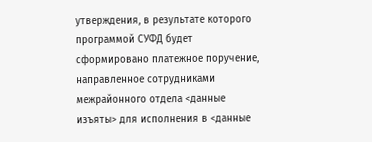утверждения, в результате которого программой СУФД будет сформировано платежное поручение, направленное сотрудниками межрайонного отдела <данные изъяты> для исполнения в <данные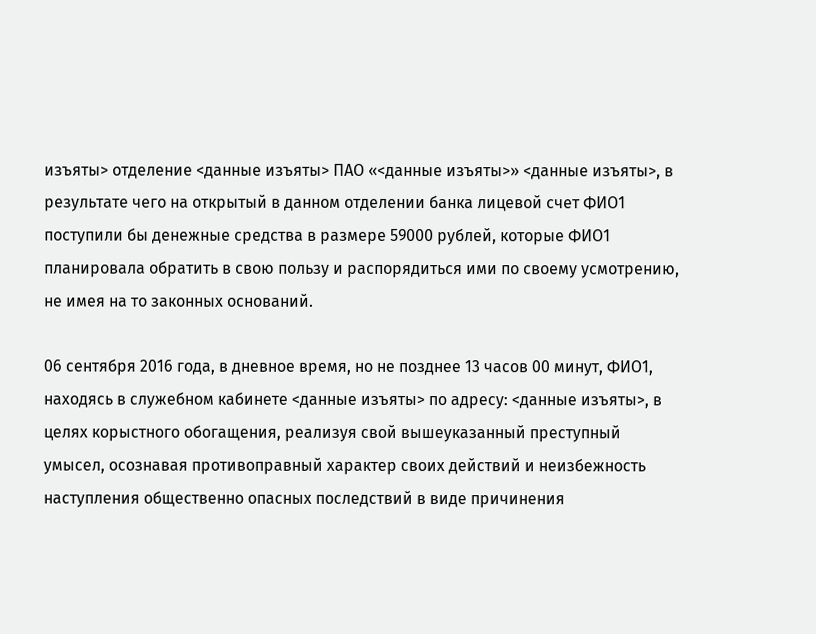изъяты> отделение <данные изъяты> ПАО «<данные изъяты>» <данные изъяты>, в результате чего на открытый в данном отделении банка лицевой счет ФИО1 поступили бы денежные средства в размере 59000 рублей, которые ФИО1 планировала обратить в свою пользу и распорядиться ими по своему усмотрению, не имея на то законных оснований.

06 сентября 2016 года, в дневное время, но не позднее 13 часов 00 минут, ФИО1, находясь в служебном кабинете <данные изъяты> по адресу: <данные изъяты>, в целях корыстного обогащения, реализуя свой вышеуказанный преступный умысел, осознавая противоправный характер своих действий и неизбежность наступления общественно опасных последствий в виде причинения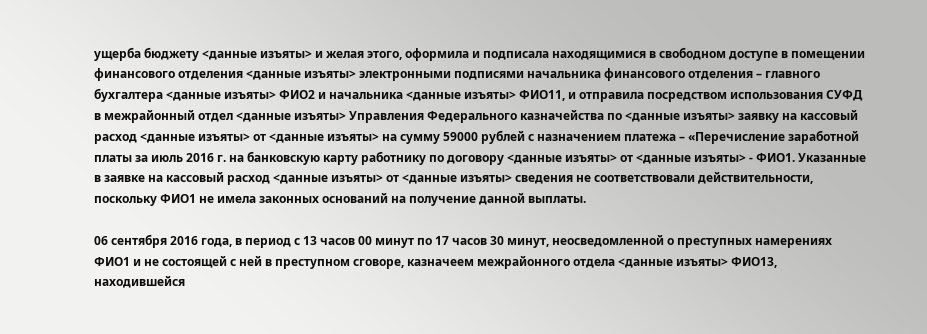ущерба бюджету <данные изъяты> и желая этого, оформила и подписала находящимися в свободном доступе в помещении финансового отделения <данные изъяты> электронными подписями начальника финансового отделения – главного бухгалтера <данные изъяты> ФИО2 и начальника <данные изъяты> ФИО11, и отправила посредством использования СУФД в межрайонный отдел <данные изъяты> Управления Федерального казначейства по <данные изъяты> заявку на кассовый расход <данные изъяты> от <данные изъяты> на сумму 59000 рублей с назначением платежа – «Перечисление заработной платы за июль 2016 г. на банковскую карту работнику по договору <данные изъяты> от <данные изъяты> - ФИО1. Указанные в заявке на кассовый расход <данные изъяты> от <данные изъяты> сведения не соответствовали действительности, поскольку ФИО1 не имела законных оснований на получение данной выплаты.

06 сентября 2016 года, в период с 13 часов 00 минут по 17 часов 30 минут, неосведомленной о преступных намерениях ФИО1 и не состоящей с ней в преступном сговоре, казначеем межрайонного отдела <данные изъяты> ФИО13, находившейся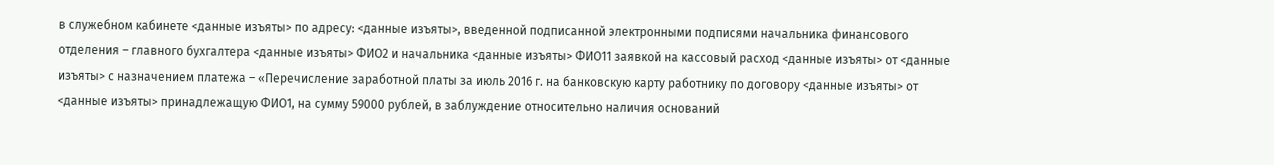в служебном кабинете <данные изъяты> по адресу: <данные изъяты>, введенной подписанной электронными подписями начальника финансового отделения – главного бухгалтера <данные изъяты> ФИО2 и начальника <данные изъяты> ФИО11 заявкой на кассовый расход <данные изъяты> от <данные изъяты> с назначением платежа – «Перечисление заработной платы за июль 2016 г. на банковскую карту работнику по договору <данные изъяты> от <данные изъяты> принадлежащую ФИО1, на сумму 59000 рублей, в заблуждение относительно наличия оснований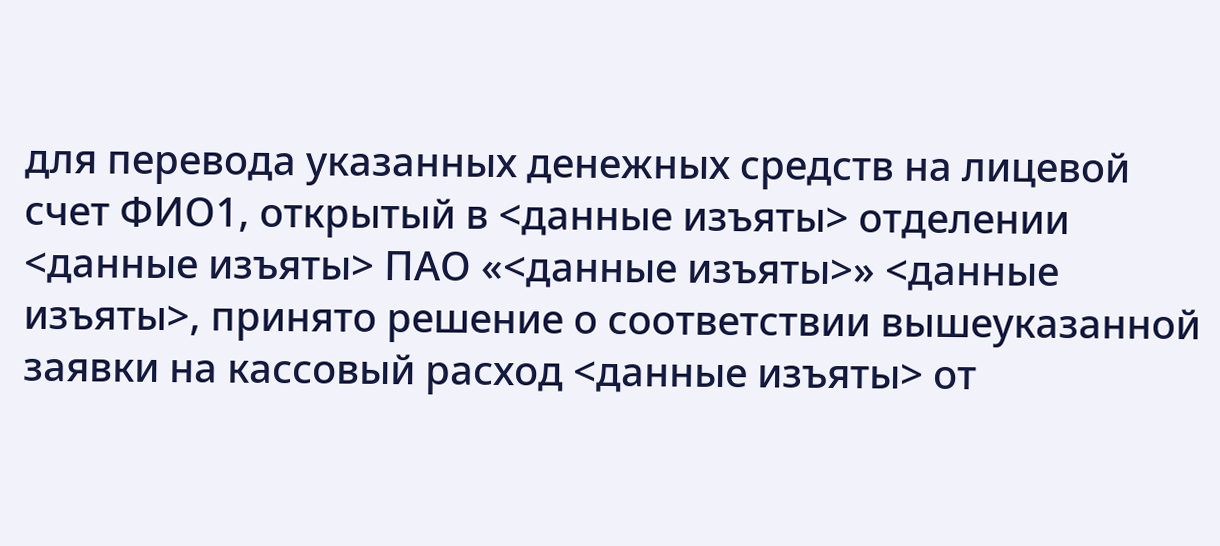для перевода указанных денежных средств на лицевой счет ФИО1, открытый в <данные изъяты> отделении <данные изъяты> ПАО «<данные изъяты>» <данные изъяты>, принято решение о соответствии вышеуказанной заявки на кассовый расход <данные изъяты> от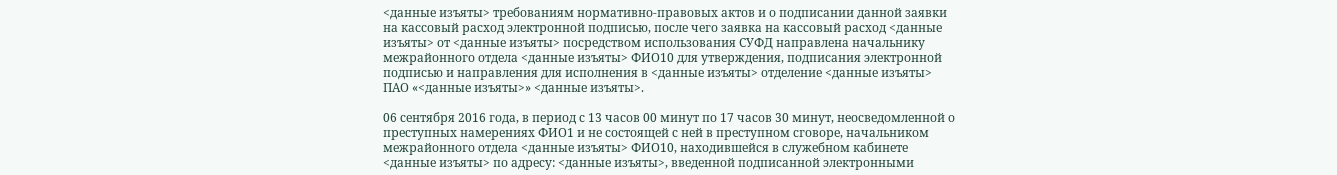<данные изъяты> требованиям нормативно-правовых актов и о подписании данной заявки на кассовый расход электронной подписью, после чего заявка на кассовый расход <данные изъяты> от <данные изъяты> посредством использования СУФД направлена начальнику межрайонного отдела <данные изъяты> ФИО10 для утверждения, подписания электронной подписью и направления для исполнения в <данные изъяты> отделение <данные изъяты> ПАО «<данные изъяты>» <данные изъяты>.

06 сентября 2016 года, в период с 13 часов 00 минут по 17 часов 30 минут, неосведомленной о преступных намерениях ФИО1 и не состоящей с ней в преступном сговоре, начальником межрайонного отдела <данные изъяты> ФИО10, находившейся в служебном кабинете <данные изъяты> по адресу: <данные изъяты>, введенной подписанной электронными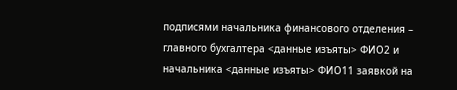подписями начальника финансового отделения – главного бухгалтера <данные изъяты> ФИО2 и начальника <данные изъяты> ФИО11 заявкой на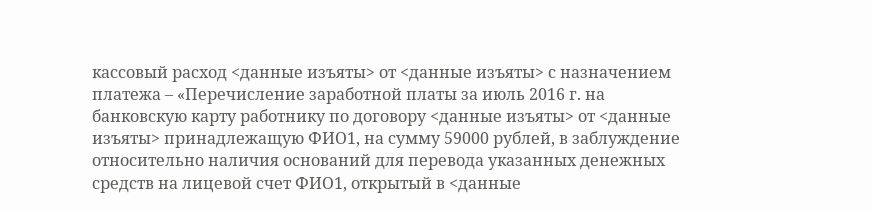кассовый расход <данные изъяты> от <данные изъяты> с назначением платежа – «Перечисление заработной платы за июль 2016 г. на банковскую карту работнику по договору <данные изъяты> от <данные изъяты> принадлежащую ФИО1, на сумму 59000 рублей, в заблуждение относительно наличия оснований для перевода указанных денежных средств на лицевой счет ФИО1, открытый в <данные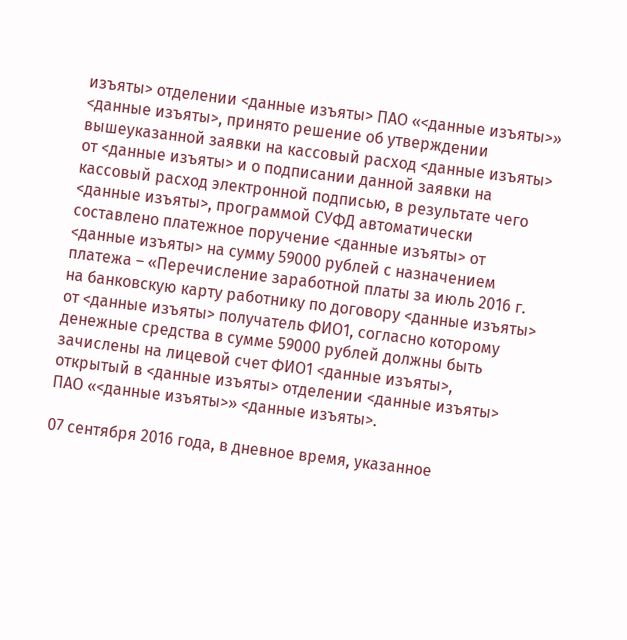изъяты> отделении <данные изъяты> ПАО «<данные изъяты>» <данные изъяты>, принято решение об утверждении вышеуказанной заявки на кассовый расход <данные изъяты> от <данные изъяты> и о подписании данной заявки на кассовый расход электронной подписью, в результате чего <данные изъяты>, программой СУФД автоматически составлено платежное поручение <данные изъяты> от <данные изъяты> на сумму 59000 рублей с назначением платежа – «Перечисление заработной платы за июль 2016 г. на банковскую карту работнику по договору <данные изъяты> от <данные изъяты> получатель ФИО1, согласно которому денежные средства в сумме 59000 рублей должны быть зачислены на лицевой счет ФИО1 <данные изъяты>, открытый в <данные изъяты> отделении <данные изъяты> ПАО «<данные изъяты>» <данные изъяты>.

07 сентября 2016 года, в дневное время, указанное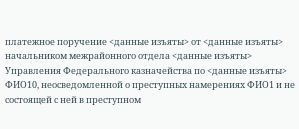платежное поручение <данные изъяты> от <данные изъяты> начальником межрайонного отдела <данные изъяты> Управления Федерального казначейства по <данные изъяты> ФИО10, неосведомленной о преступных намерениях ФИО1 и не состоящей с ней в преступном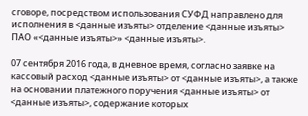сговоре, посредством использования СУФД направлено для исполнения в <данные изъяты> отделение <данные изъяты> ПАО «<данные изъяты>» <данные изъяты>.

07 сентября 2016 года, в дневное время, согласно заявке на кассовый расход <данные изъяты> от <данные изъяты>, а также на основании платежного поручения <данные изъяты> от <данные изъяты>, содержание которых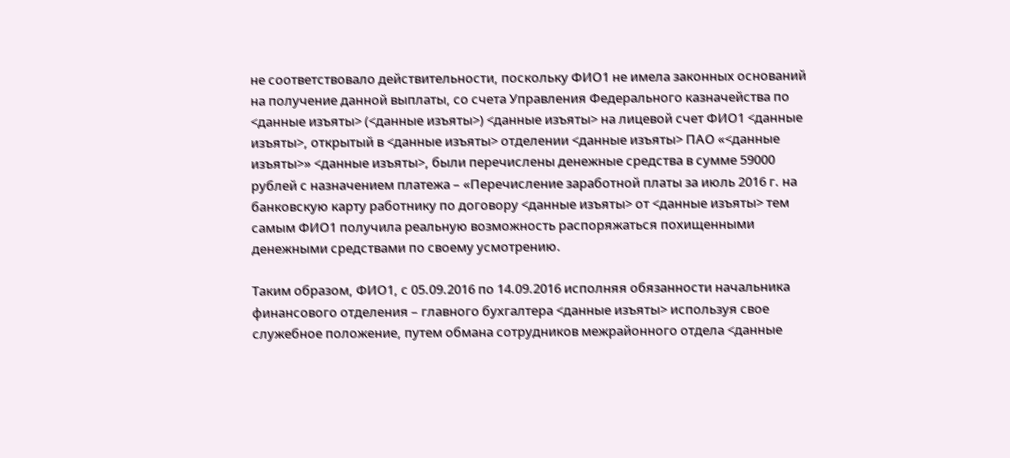не соответствовало действительности, поскольку ФИО1 не имела законных оснований на получение данной выплаты, со счета Управления Федерального казначейства по <данные изъяты> (<данные изъяты>) <данные изъяты> на лицевой счет ФИО1 <данные изъяты>, открытый в <данные изъяты> отделении <данные изъяты> ПАО «<данные изъяты>» <данные изъяты>, были перечислены денежные средства в сумме 59000 рублей с назначением платежа – «Перечисление заработной платы за июль 2016 г. на банковскую карту работнику по договору <данные изъяты> от <данные изъяты> тем самым ФИО1 получила реальную возможность распоряжаться похищенными денежными средствами по своему усмотрению.

Таким образом, ФИО1, с 05.09.2016 по 14.09.2016 исполняя обязанности начальника финансового отделения – главного бухгалтера <данные изъяты> используя свое служебное положение, путем обмана сотрудников межрайонного отдела <данные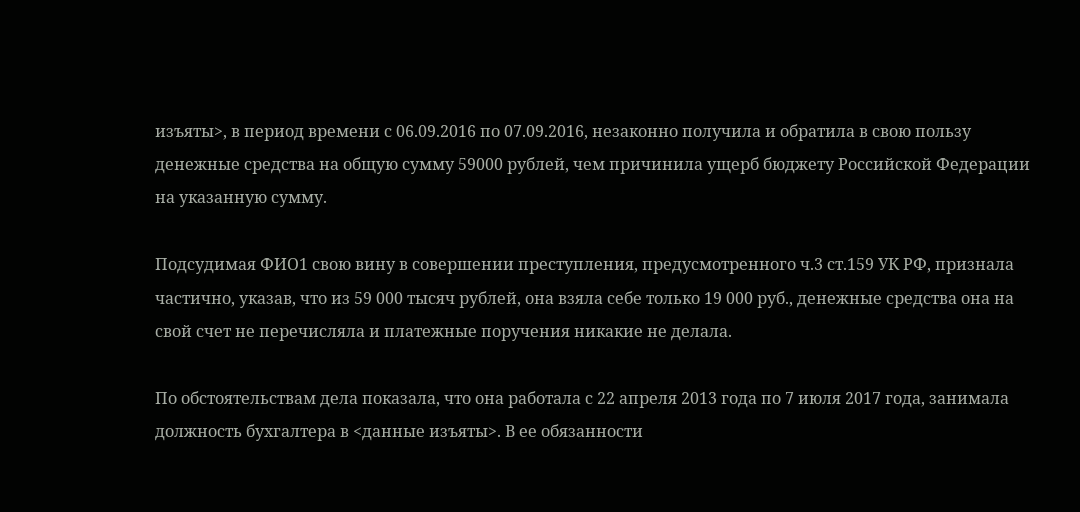изъяты>, в период времени с 06.09.2016 по 07.09.2016, незаконно получила и обратила в свою пользу денежные средства на общую сумму 59000 рублей, чем причинила ущерб бюджету Российской Федерации на указанную сумму.

Подсудимая ФИО1 свою вину в совершении преступления, предусмотренного ч.3 ст.159 УК РФ, признала частично, указав, что из 59 000 тысяч рублей, она взяла себе только 19 000 руб., денежные средства она на свой счет не перечисляла и платежные поручения никакие не делала.

По обстоятельствам дела показала, что она работала с 22 апреля 2013 года по 7 июля 2017 года, занимала должность бухгалтера в <данные изъяты>. В ее обязанности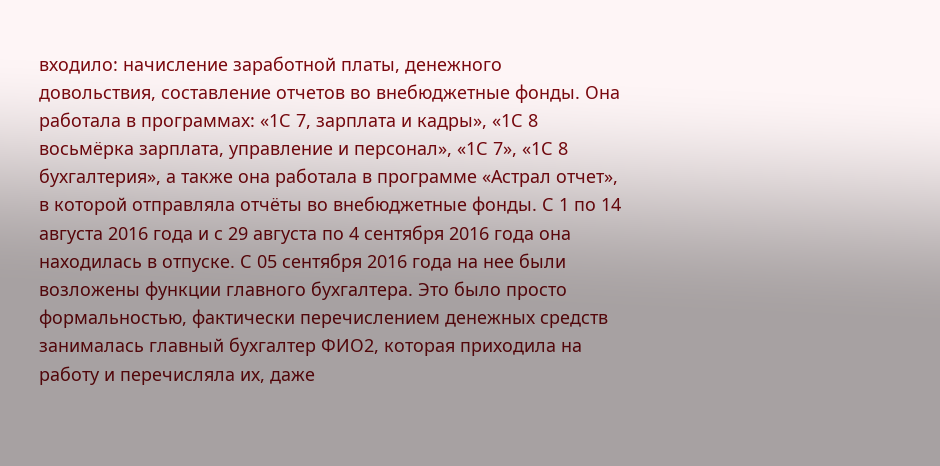входило: начисление заработной платы, денежного довольствия, составление отчетов во внебюджетные фонды. Она работала в программах: «1С 7, зарплата и кадры», «1С 8 восьмёрка зарплата, управление и персонал», «1С 7», «1С 8 бухгалтерия», а также она работала в программе «Астрал отчет», в которой отправляла отчёты во внебюджетные фонды. С 1 по 14 августа 2016 года и с 29 августа по 4 сентября 2016 года она находилась в отпуске. С 05 сентября 2016 года на нее были возложены функции главного бухгалтера. Это было просто формальностью, фактически перечислением денежных средств занималась главный бухгалтер ФИО2, которая приходила на работу и перечисляла их, даже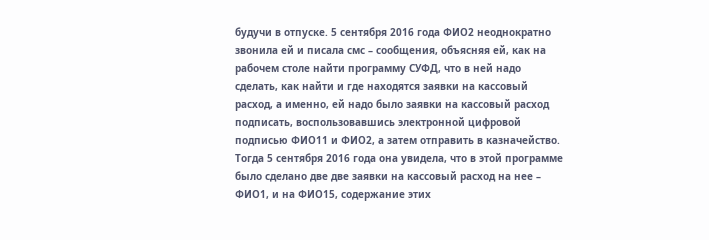будучи в отпуске. 5 сентября 2016 года ФИО2 неоднократно звонила ей и писала смс – сообщения, объясняя ей, как на рабочем столе найти программу СУФД, что в ней надо сделать, как найти и где находятся заявки на кассовый расход, а именно, ей надо было заявки на кассовый расход подписать, воспользовавшись электронной цифровой подписью ФИО11 и ФИО2, а затем отправить в казначейство. Тогда 5 сентября 2016 года она увидела, что в этой программе было сделано две две заявки на кассовый расход на нее – ФИО1, и на ФИО15, содержание этих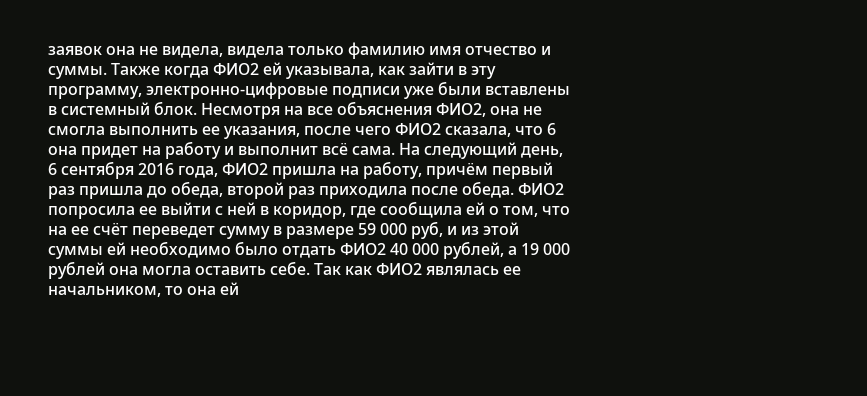заявок она не видела, видела только фамилию имя отчество и суммы. Также когда ФИО2 ей указывала, как зайти в эту программу, электронно-цифровые подписи уже были вставлены в системный блок. Несмотря на все объяснения ФИО2, она не смогла выполнить ее указания, после чего ФИО2 сказала, что 6 она придет на работу и выполнит всё сама. На следующий день, 6 сентября 2016 года, ФИО2 пришла на работу, причём первый раз пришла до обеда, второй раз приходила после обеда. ФИО2 попросила ее выйти с ней в коридор, где сообщила ей о том, что на ее счёт переведет сумму в размере 59 000 руб, и из этой суммы ей необходимо было отдать ФИО2 40 000 рублей, а 19 000 рублей она могла оставить себе. Так как ФИО2 являлась ее начальником, то она ей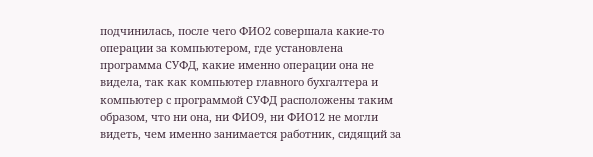подчинилась, после чего ФИО2 совершала какие-то операции за компьютером, где установлена программа СУФД, какие именно операции она не видела, так как компьютер главного бухгалтера и компьютер с программой СУФД расположены таким образом, что ни она, ни ФИО9, ни ФИО12 не могли видеть, чем именно занимается работник, сидящий за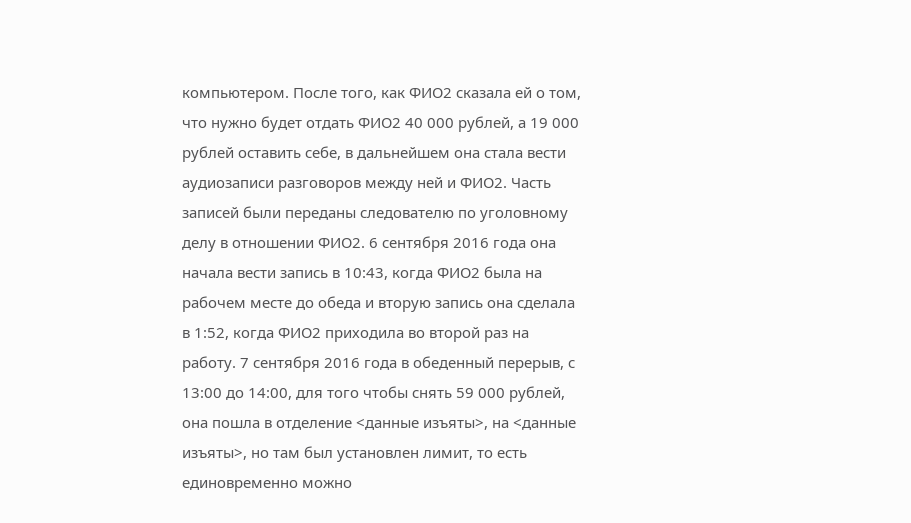компьютером. После того, как ФИО2 сказала ей о том, что нужно будет отдать ФИО2 40 000 рублей, а 19 000 рублей оставить себе, в дальнейшем она стала вести аудиозаписи разговоров между ней и ФИО2. Часть записей были переданы следователю по уголовному делу в отношении ФИО2. 6 сентября 2016 года она начала вести запись в 10:43, когда ФИО2 была на рабочем месте до обеда и вторую запись она сделала в 1:52, когда ФИО2 приходила во второй раз на работу. 7 сентября 2016 года в обеденный перерыв, с 13:00 до 14:00, для того чтобы снять 59 000 рублей, она пошла в отделение <данные изъяты>, на <данные изъяты>, но там был установлен лимит, то есть единовременно можно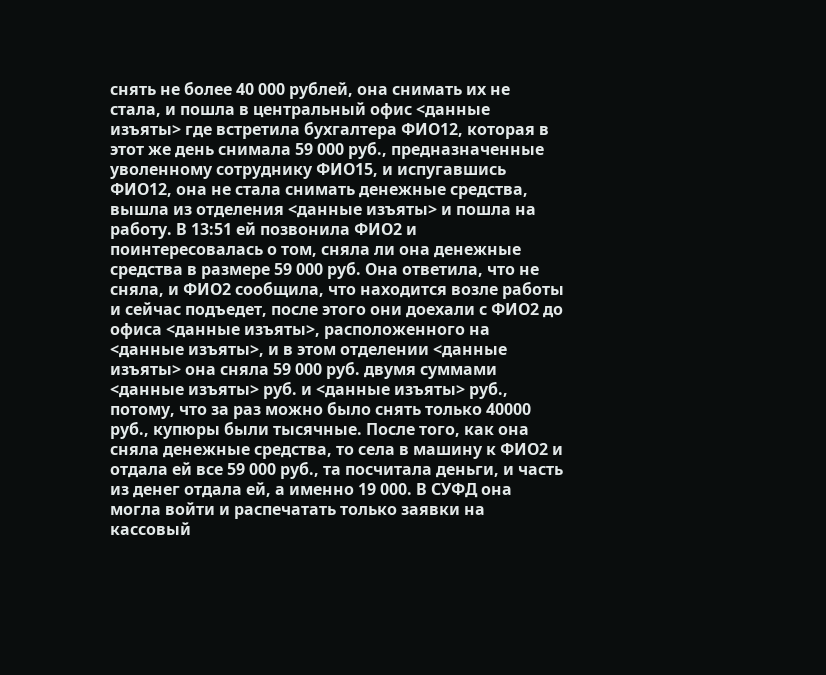снять не более 40 000 рублей, она снимать их не стала, и пошла в центральный офис <данные изъяты> где встретила бухгалтера ФИО12, которая в этот же день снимала 59 000 руб., предназначенные уволенному сотруднику ФИО15, и испугавшись ФИО12, она не стала снимать денежные средства, вышла из отделения <данные изъяты> и пошла на работу. В 13:51 ей позвонила ФИО2 и поинтересовалась о том, сняла ли она денежные средства в размере 59 000 руб. Она ответила, что не сняла, и ФИО2 сообщила, что находится возле работы и сейчас подъедет, после этого они доехали с ФИО2 до офиса <данные изъяты>, расположенного на <данные изъяты>, и в этом отделении <данные изъяты> она сняла 59 000 руб. двумя суммами <данные изъяты> руб. и <данные изъяты> руб., потому, что за раз можно было снять только 40000 руб., купюры были тысячные. После того, как она сняла денежные средства, то села в машину к ФИО2 и отдала ей все 59 000 руб., та посчитала деньги, и часть из денег отдала ей, а именно 19 000. В СУФД она могла войти и распечатать только заявки на кассовый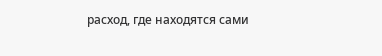расход, где находятся сами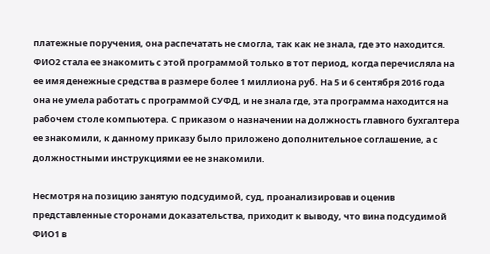платежные поручения, она распечатать не смогла, так как не знала, где это находится. ФИО2 стала ее знакомить с этой программой только в тот период, когда перечисляла на ее имя денежные средства в размере более 1 миллиона руб. На 5 и 6 сентября 2016 года она не умела работать с программой СУФД, и не знала где, эта программа находится на рабочем столе компьютера. С приказом о назначении на должность главного бухгалтера ее знакомили, к данному приказу было приложено дополнительное соглашение, а с должностными инструкциями ее не знакомили.

Несмотря на позицию занятую подсудимой, суд, проанализировав и оценив представленные сторонами доказательства, приходит к выводу, что вина подсудимой ФИО1 в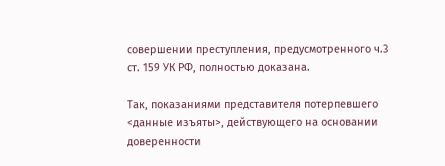совершении преступления, предусмотренного ч.3 ст. 159 УК РФ, полностью доказана.

Так, показаниями представителя потерпевшего <данные изъяты>, действующего на основании доверенности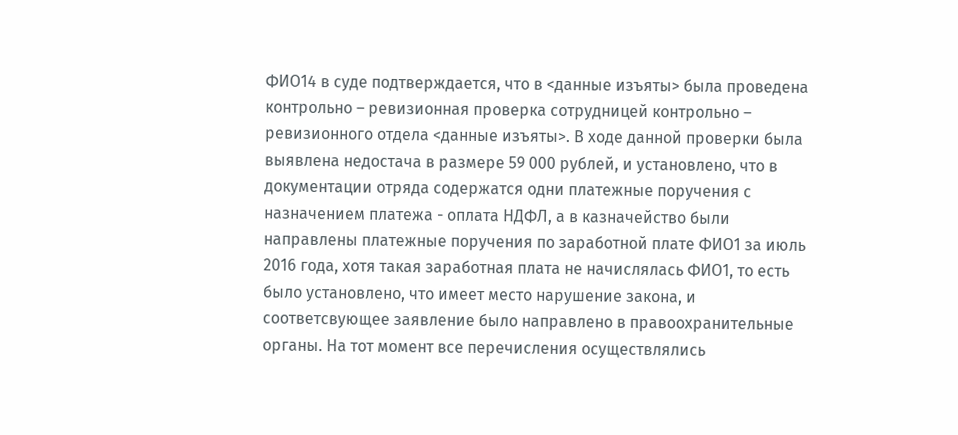ФИО14 в суде подтверждается, что в <данные изъяты> была проведена контрольно – ревизионная проверка сотрудницей контрольно – ревизионного отдела <данные изъяты>. В ходе данной проверки была выявлена недостача в размере 59 000 рублей, и установлено, что в документации отряда содержатся одни платежные поручения с назначением платежа - оплата НДФЛ, а в казначейство были направлены платежные поручения по заработной плате ФИО1 за июль 2016 года, хотя такая заработная плата не начислялась ФИО1, то есть было установлено, что имеет место нарушение закона, и соответсвующее заявление было направлено в правоохранительные органы. На тот момент все перечисления осуществлялись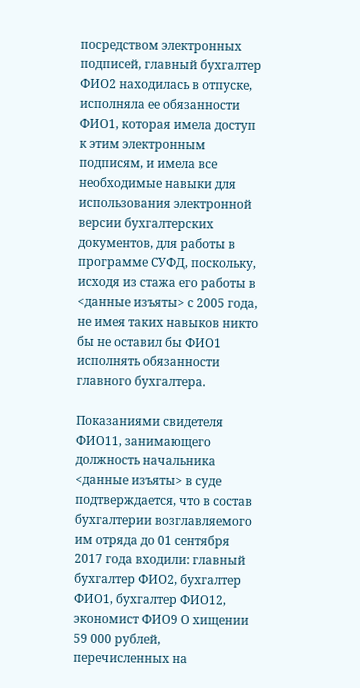посредством электронных подписей, главный бухгалтер ФИО2 находилась в отпуске, исполняла ее обязанности ФИО1, которая имела доступ к этим электронным подписям, и имела все необходимые навыки для использования электронной версии бухгалтерских документов, для работы в программе СУФД, поскольку, исходя из стажа его работы в <данные изъяты> с 2005 года, не имея таких навыков никто бы не оставил бы ФИО1 исполнять обязанности главного бухгалтера.

Показаниями свидетеля ФИО11, занимающего должность начальника <данные изъяты> в суде подтверждается, что в состав бухгалтерии возглавляемого им отряда до 01 сентября 2017 года входили: главный бухгалтер ФИО2, бухгалтер ФИО1, бухгалтер ФИО12, экономист ФИО9 О хищении 59 000 рублей, перечисленных на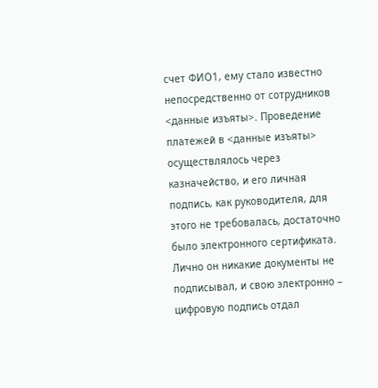счет ФИО1, ему стало известно непосредственно от сотрудников <данные изъяты>. Проведение платежей в <данные изъяты> осуществлялось через казначейство, и его личная подпись, как руководителя, для этого не требовалась, достаточно было электронного сертификата. Лично он никакие документы не подписывал, и свою электронно – цифровую подпись отдал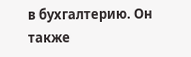в бухгалтерию. Он также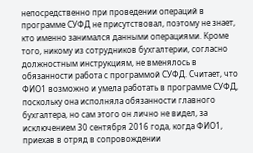непосредственно при проведении операций в программе СУФД не присутствовал, поэтому не знает, кто именно занимался данными операциями. Кроме того, никому из сотрудников бухгалтерии, согласно должностным инструкциям, не вменялось в обязанности работа с программой СУФД. Считает, что ФИО1 возможно и умела работать в программе СУФД, поскольку она исполняла обязанности главного бухгалтера, но сам этого он лично не видел, за исключением 30 сентября 2016 года, когда ФИО1, приехав в отряд в сопровождении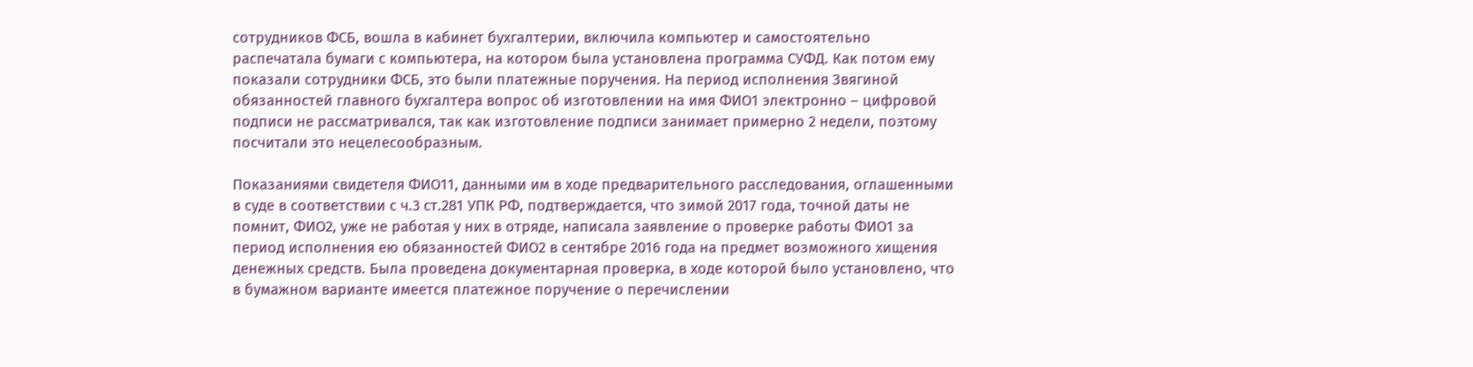сотрудников ФСБ, вошла в кабинет бухгалтерии, включила компьютер и самостоятельно распечатала бумаги с компьютера, на котором была установлена программа СУФД. Как потом ему показали сотрудники ФСБ, это были платежные поручения. На период исполнения Звягиной обязанностей главного бухгалтера вопрос об изготовлении на имя ФИО1 электронно – цифровой подписи не рассматривался, так как изготовление подписи занимает примерно 2 недели, поэтому посчитали это нецелесообразным.

Показаниями свидетеля ФИО11, данными им в ходе предварительного расследования, оглашенными в суде в соответствии с ч.3 ст.281 УПК РФ, подтверждается, что зимой 2017 года, точной даты не помнит, ФИО2, уже не работая у них в отряде, написала заявление о проверке работы ФИО1 за период исполнения ею обязанностей ФИО2 в сентябре 2016 года на предмет возможного хищения денежных средств. Была проведена документарная проверка, в ходе которой было установлено, что в бумажном варианте имеется платежное поручение о перечислении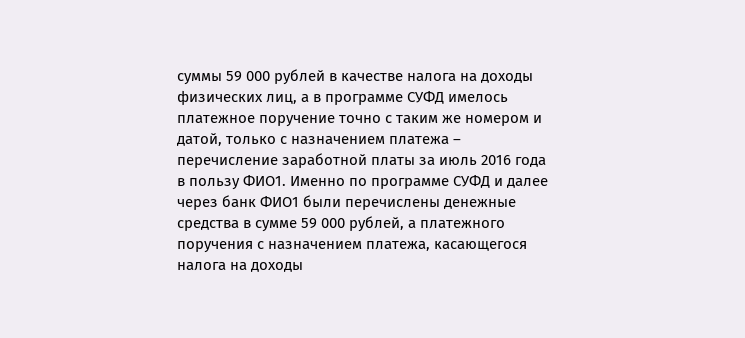суммы 59 000 рублей в качестве налога на доходы физических лиц, а в программе СУФД имелось платежное поручение точно с таким же номером и датой, только с назначением платежа – перечисление заработной платы за июль 2016 года в пользу ФИО1. Именно по программе СУФД и далее через банк ФИО1 были перечислены денежные средства в сумме 59 000 рублей, а платежного поручения с назначением платежа, касающегося налога на доходы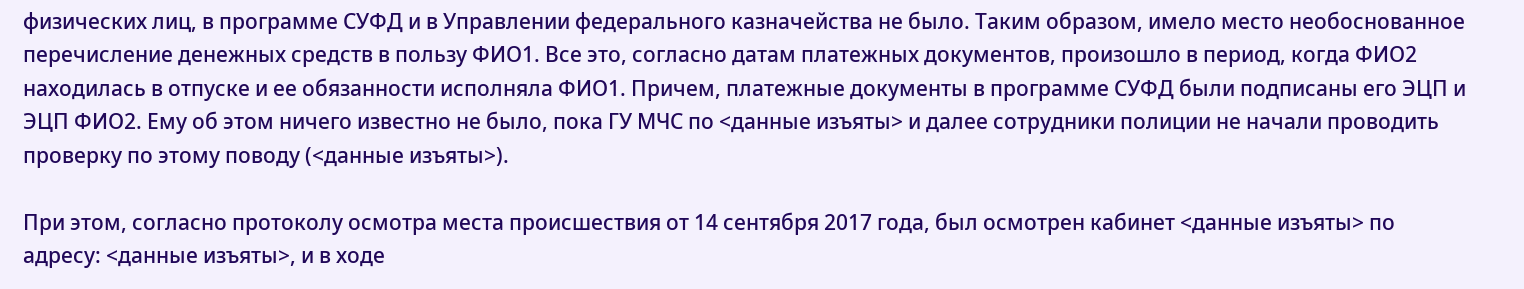физических лиц, в программе СУФД и в Управлении федерального казначейства не было. Таким образом, имело место необоснованное перечисление денежных средств в пользу ФИО1. Все это, согласно датам платежных документов, произошло в период, когда ФИО2 находилась в отпуске и ее обязанности исполняла ФИО1. Причем, платежные документы в программе СУФД были подписаны его ЭЦП и ЭЦП ФИО2. Ему об этом ничего известно не было, пока ГУ МЧС по <данные изъяты> и далее сотрудники полиции не начали проводить проверку по этому поводу (<данные изъяты>).

При этом, согласно протоколу осмотра места происшествия от 14 сентября 2017 года, был осмотрен кабинет <данные изъяты> по адресу: <данные изъяты>, и в ходе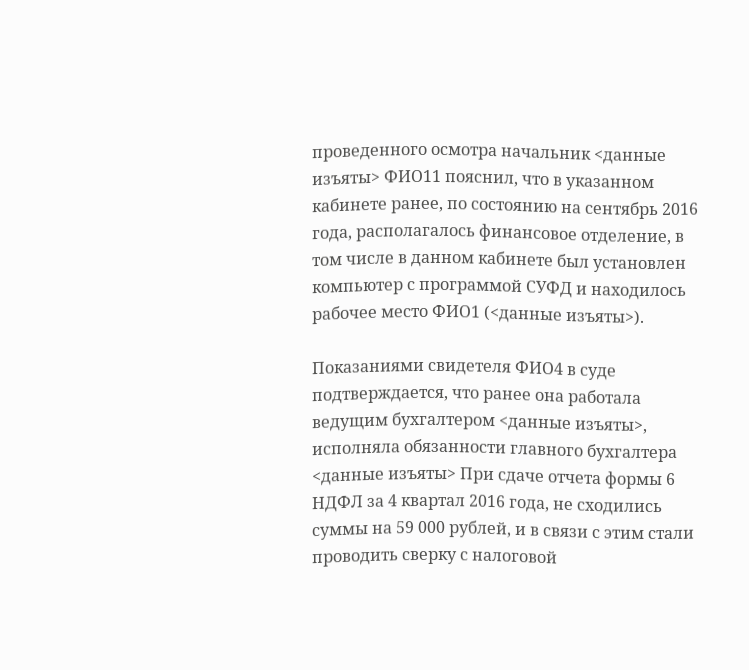проведенного осмотра начальник <данные изъяты> ФИО11 пояснил, что в указанном кабинете ранее, по состоянию на сентябрь 2016 года, располагалось финансовое отделение, в том числе в данном кабинете был установлен компьютер с программой СУФД и находилось рабочее место ФИО1 (<данные изъяты>).

Показаниями свидетеля ФИО4 в суде подтверждается, что ранее она работала ведущим бухгалтером <данные изъяты>, исполняла обязанности главного бухгалтера <данные изъяты> При сдаче отчета формы 6 НДФЛ за 4 квартал 2016 года, не сходились суммы на 59 000 рублей, и в связи с этим стали проводить сверку с налоговой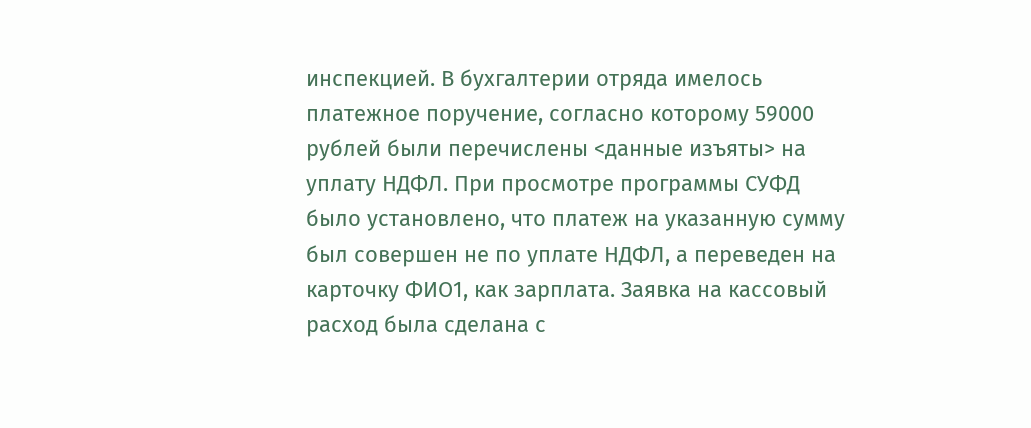инспекцией. В бухгалтерии отряда имелось платежное поручение, согласно которому 59000 рублей были перечислены <данные изъяты> на уплату НДФЛ. При просмотре программы СУФД было установлено, что платеж на указанную сумму был совершен не по уплате НДФЛ, а переведен на карточку ФИО1, как зарплата. Заявка на кассовый расход была сделана с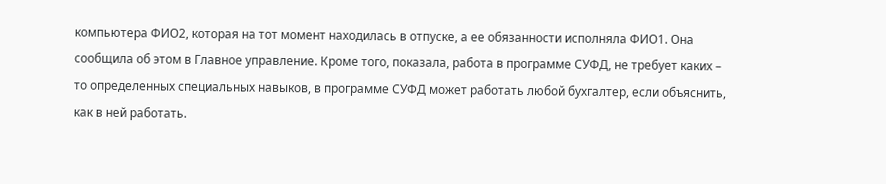компьютера ФИО2, которая на тот момент находилась в отпуске, а ее обязанности исполняла ФИО1. Она сообщила об этом в Главное управление. Кроме того, показала, работа в программе СУФД, не требует каких – то определенных специальных навыков, в программе СУФД может работать любой бухгалтер, если объяснить, как в ней работать.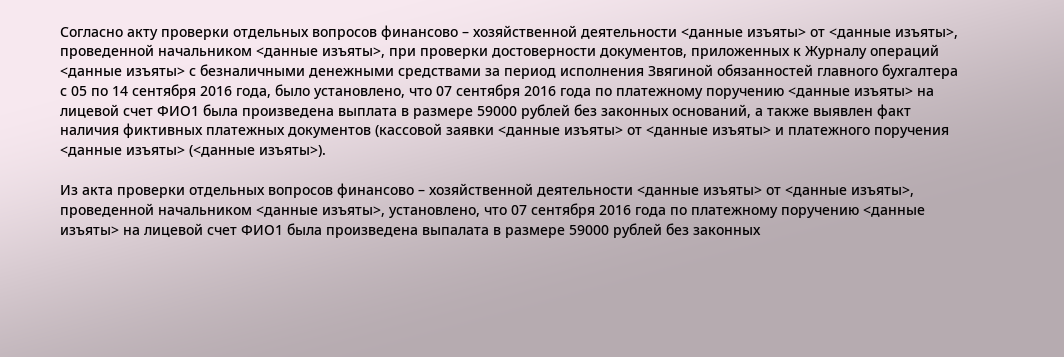Согласно акту проверки отдельных вопросов финансово – хозяйственной деятельности <данные изъяты> от <данные изъяты>, проведенной начальником <данные изъяты>, при проверки достоверности документов, приложенных к Журналу операций <данные изъяты> с безналичными денежными средствами за период исполнения Звягиной обязанностей главного бухгалтера с 05 по 14 сентября 2016 года, было установлено, что 07 сентября 2016 года по платежному поручению <данные изъяты> на лицевой счет ФИО1 была произведена выплата в размере 59000 рублей без законных оснований, а также выявлен факт наличия фиктивных платежных документов (кассовой заявки <данные изъяты> от <данные изъяты> и платежного поручения <данные изъяты> (<данные изъяты>).

Из акта проверки отдельных вопросов финансово – хозяйственной деятельности <данные изъяты> от <данные изъяты>, проведенной начальником <данные изъяты>, установлено, что 07 сентября 2016 года по платежному поручению <данные изъяты> на лицевой счет ФИО1 была произведена выпалата в размере 59000 рублей без законных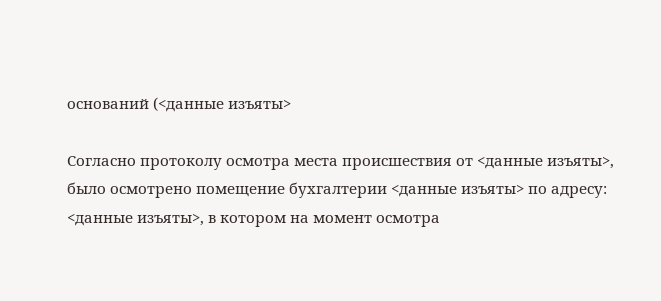оснований (<данные изъяты>

Согласно протоколу осмотра места происшествия от <данные изъяты>, было осмотрено помещение бухгалтерии <данные изъяты> по адресу: <данные изъяты>, в котором на момент осмотра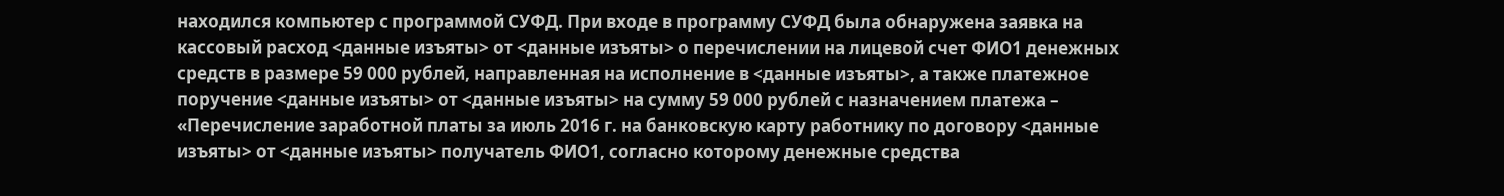находился компьютер с программой СУФД. При входе в программу СУФД была обнаружена заявка на кассовый расход <данные изъяты> от <данные изъяты> о перечислении на лицевой счет ФИО1 денежных средств в размере 59 000 рублей, направленная на исполнение в <данные изъяты>, а также платежное поручение <данные изъяты> от <данные изъяты> на сумму 59 000 рублей с назначением платежа – «Перечисление заработной платы за июль 2016 г. на банковскую карту работнику по договору <данные изъяты> от <данные изъяты> получатель ФИО1, согласно которому денежные средства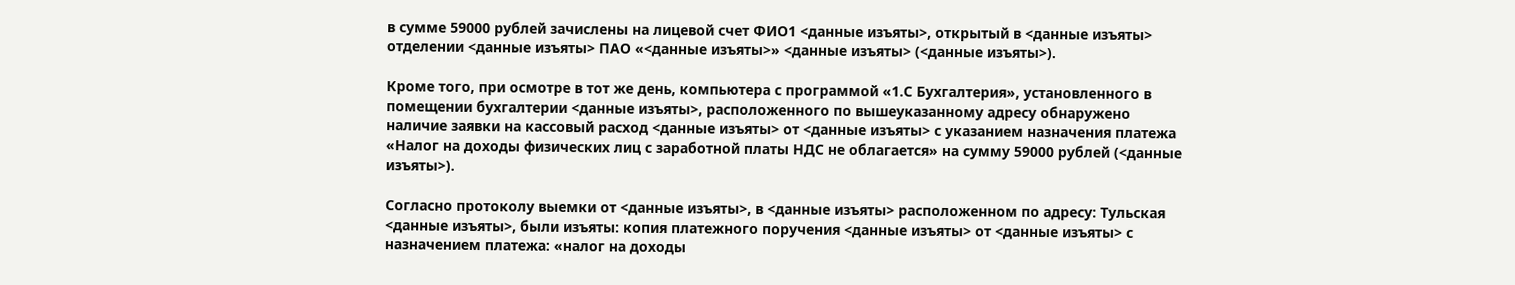в сумме 59000 рублей зачислены на лицевой счет ФИО1 <данные изъяты>, открытый в <данные изъяты> отделении <данные изъяты> ПАО «<данные изъяты>» <данные изъяты> (<данные изъяты>).

Кроме того, при осмотре в тот же день, компьютера с программой «1.С Бухгалтерия», установленного в помещении бухгалтерии <данные изъяты>, расположенного по вышеуказанному адресу обнаружено наличие заявки на кассовый расход <данные изъяты> от <данные изъяты> с указанием назначения платежа «Налог на доходы физических лиц с заработной платы НДС не облагается» на сумму 59000 рублей (<данные изъяты>).

Согласно протоколу выемки от <данные изъяты>, в <данные изъяты> расположенном по адресу: Тульская <данные изъяты>, были изъяты: копия платежного поручения <данные изъяты> от <данные изъяты> с назначением платежа: «налог на доходы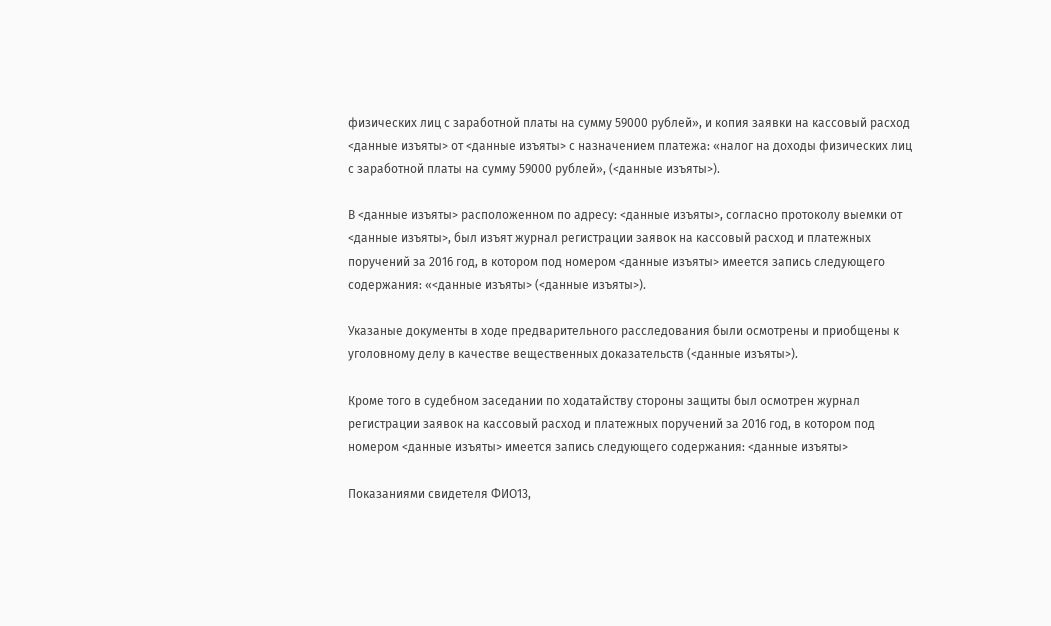физических лиц с заработной платы на сумму 59000 рублей», и копия заявки на кассовый расход <данные изъяты> от <данные изъяты> с назначением платежа: «налог на доходы физических лиц с заработной платы на сумму 59000 рублей», (<данные изъяты>).

В <данные изъяты> расположенном по адресу: <данные изъяты>, согласно протоколу выемки от <данные изъяты>, был изъят журнал регистрации заявок на кассовый расход и платежных поручений за 2016 год, в котором под номером <данные изъяты> имеется запись следующего содержания: «<данные изъяты> (<данные изъяты>).

Указаные документы в ходе предварительного расследования были осмотрены и приобщены к уголовному делу в качестве вещественных доказательств (<данные изъяты>).

Кроме того в судебном заседании по ходатайству стороны защиты был осмотрен журнал регистрации заявок на кассовый расход и платежных поручений за 2016 год, в котором под номером <данные изъяты> имеется запись следующего содержания: <данные изъяты>

Показаниями свидетеля ФИО13,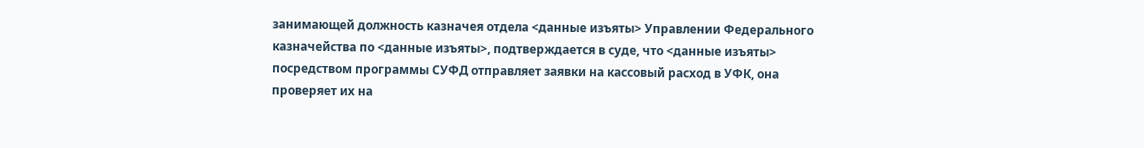занимающей должность казначея отдела <данные изъяты> Управлении Федерального казначейства по <данные изъяты>, подтверждается в суде, что <данные изъяты> посредством программы СУФД отправляет заявки на кассовый расход в УФК, она проверяет их на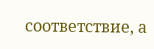соответствие, а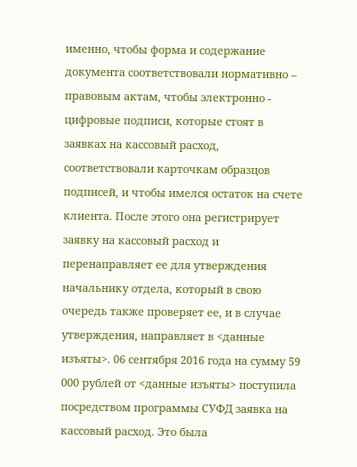именно, чтобы форма и содержание документа соответствовали нормативно – правовым актам, чтобы электронно - цифровые подписи, которые стоят в заявках на кассовый расход, соответствовали карточкам образцов подписей, и чтобы имелся остаток на счете клиента. После этого она регистрирует заявку на кассовый расход и перенаправляет ее для утверждения начальнику отдела, который в свою очередь также проверяет ее, и в случае утверждения, направляет в <данные изъяты>. 06 сентября 2016 года на сумму 59 000 рублей от <данные изъяты> поступила посредством программы СУФД заявка на кассовый расход. Это была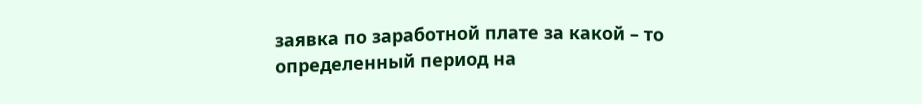заявка по заработной плате за какой – то определенный период на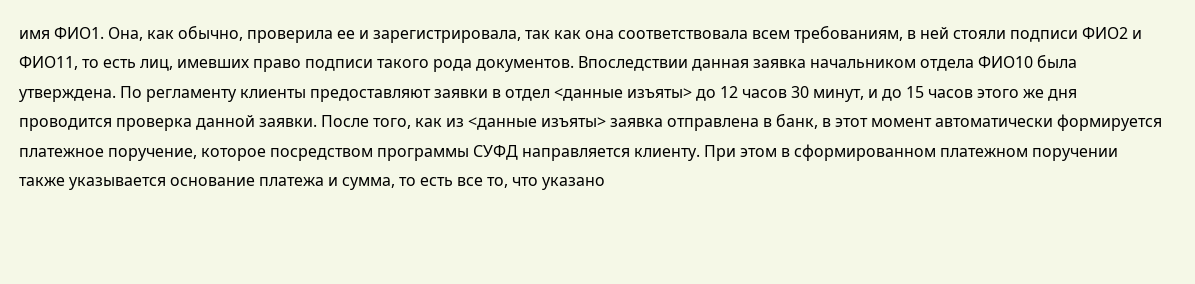имя ФИО1. Она, как обычно, проверила ее и зарегистрировала, так как она соответствовала всем требованиям, в ней стояли подписи ФИО2 и ФИО11, то есть лиц, имевших право подписи такого рода документов. Впоследствии данная заявка начальником отдела ФИО10 была утверждена. По регламенту клиенты предоставляют заявки в отдел <данные изъяты> до 12 часов 30 минут, и до 15 часов этого же дня проводится проверка данной заявки. После того, как из <данные изъяты> заявка отправлена в банк, в этот момент автоматически формируется платежное поручение, которое посредством программы СУФД направляется клиенту. При этом в сформированном платежном поручении также указывается основание платежа и сумма, то есть все то, что указано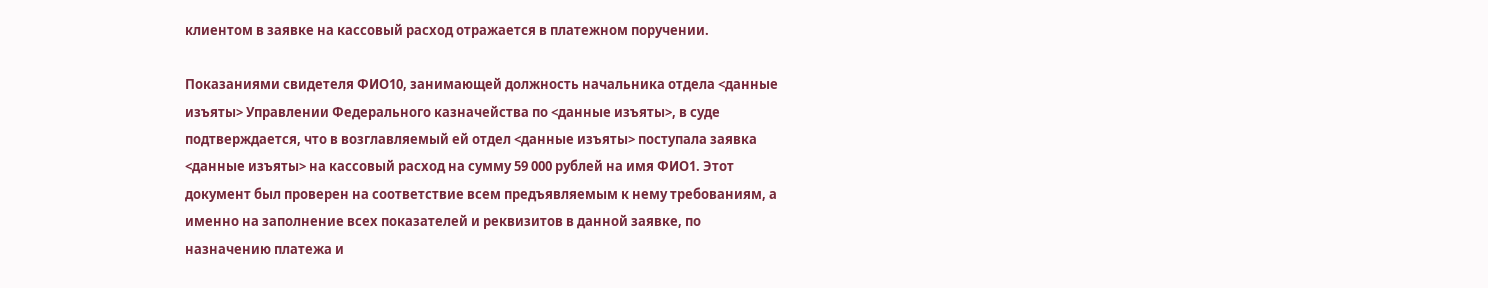клиентом в заявке на кассовый расход отражается в платежном поручении.

Показаниями свидетеля ФИО10, занимающей должность начальника отдела <данные изъяты> Управлении Федерального казначейства по <данные изъяты>, в суде подтверждается, что в возглавляемый ей отдел <данные изъяты> поступала заявка <данные изъяты> на кассовый расход на сумму 59 000 рублей на имя ФИО1. Этот документ был проверен на соответствие всем предъявляемым к нему требованиям, а именно на заполнение всех показателей и реквизитов в данной заявке, по назначению платежа и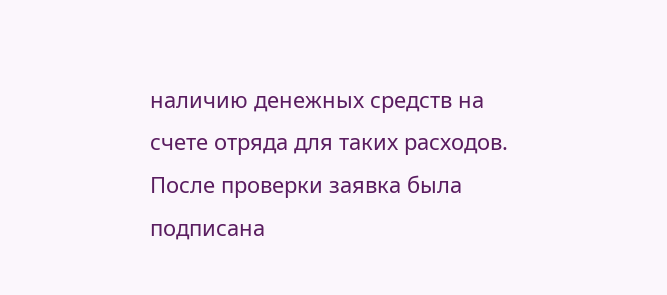наличию денежных средств на счете отряда для таких расходов. После проверки заявка была подписана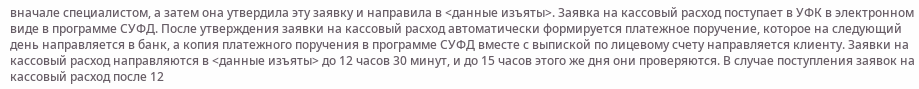вначале специалистом, а затем она утвердила эту заявку и направила в <данные изъяты>. Заявка на кассовый расход поступает в УФК в электронном виде в программе СУФД. После утверждения заявки на кассовый расход автоматически формируется платежное поручение, которое на следующий день направляется в банк, а копия платежного поручения в программе СУФД вместе с выпиской по лицевому счету направляется клиенту. Заявки на кассовый расход направляются в <данные изъяты> до 12 часов 30 минут, и до 15 часов этого же дня они проверяются. В случае поступления заявок на кассовый расход после 12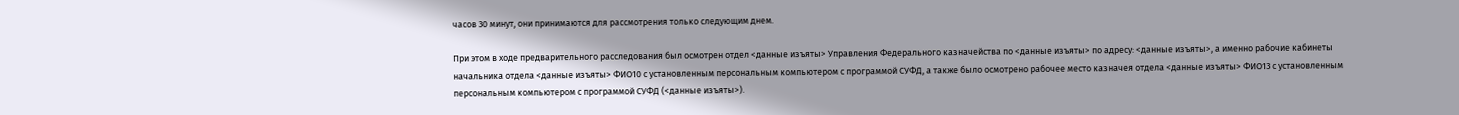часов 30 минут, они принимаются для рассмотрения только следующим днем.

При этом в ходе предварительного расследования был осмотрен отдел <данные изъяты> Управления Федерального казначейства по <данные изъяты> по адресу: <данные изъяты>, а именно рабочие кабинеты начальника отдела <данные изъяты> ФИО10 с установленным персональным компьютером с программой СУФД, а также было осмотрено рабочее место казначея отдела <данные изъяты> ФИО13 с установленным персональным компьютером с программой СУФД (<данные изъяты>).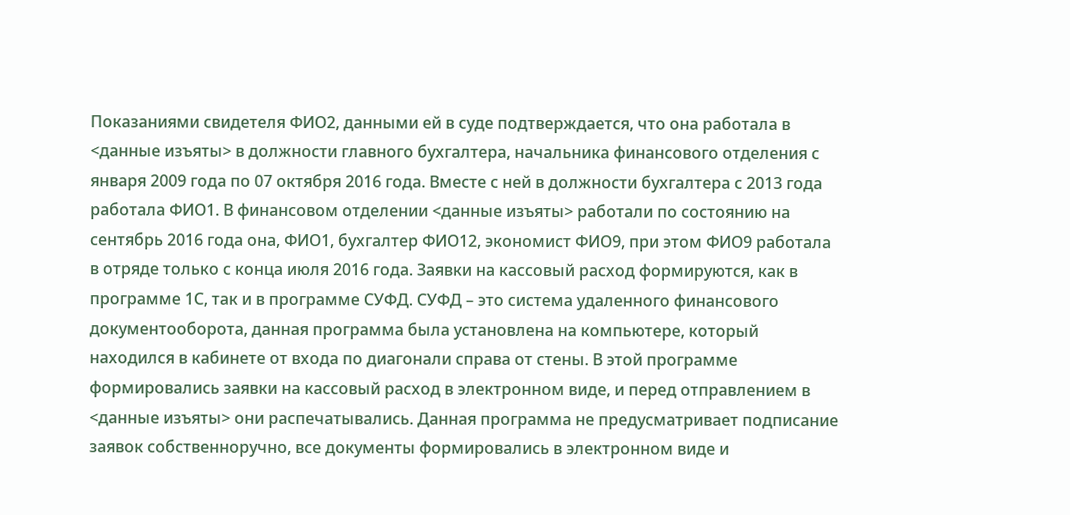Показаниями свидетеля ФИО2, данными ей в суде подтверждается, что она работала в <данные изъяты> в должности главного бухгалтера, начальника финансового отделения с января 2009 года по 07 октября 2016 года. Вместе с ней в должности бухгалтера с 2013 года работала ФИО1. В финансовом отделении <данные изъяты> работали по состоянию на сентябрь 2016 года она, ФИО1, бухгалтер ФИО12, экономист ФИО9, при этом ФИО9 работала в отряде только с конца июля 2016 года. Заявки на кассовый расход формируются, как в программе 1С, так и в программе СУФД. СУФД – это система удаленного финансового документооборота, данная программа была установлена на компьютере, который находился в кабинете от входа по диагонали справа от стены. В этой программе формировались заявки на кассовый расход в электронном виде, и перед отправлением в <данные изъяты> они распечатывались. Данная программа не предусматривает подписание заявок собственноручно, все документы формировались в электронном виде и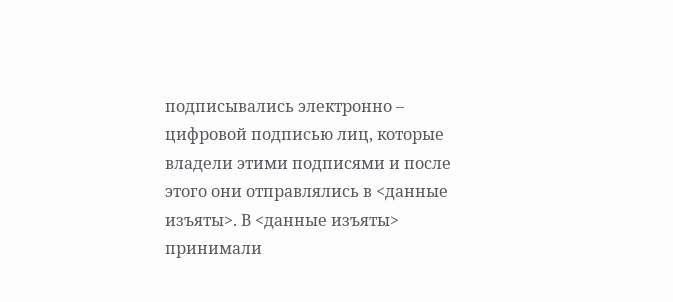подписывались электронно – цифровой подписью лиц, которые владели этими подписями и после этого они отправлялись в <данные изъяты>. В <данные изъяты> принимали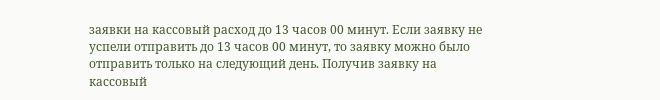заявки на кассовый расход до 13 часов 00 минут. Если заявку не успели отправить до 13 часов 00 минут, то заявку можно было отправить только на следующий день. Получив заявку на кассовый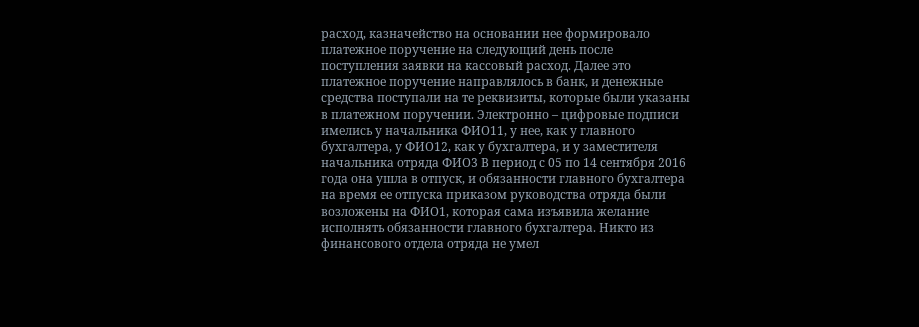расход, казначейство на основании нее формировало платежное поручение на следующий день после поступления заявки на кассовый расход. Далее это платежное поручение направлялось в банк, и денежные средства поступали на те реквизиты, которые были указаны в платежном поручении. Электронно – цифровые подписи имелись у начальника ФИО11, у нее, как у главного бухгалтера, у ФИО12, как у бухгалтера, и у заместителя начальника отряда ФИО3 В период с 05 по 14 сентября 2016 года она ушла в отпуск, и обязанности главного бухгалтера на время ее отпуска приказом руководства отряда были возложены на ФИО1, которая сама изъявила желание исполнять обязанности главного бухгалтера. Никто из финансового отдела отряда не умел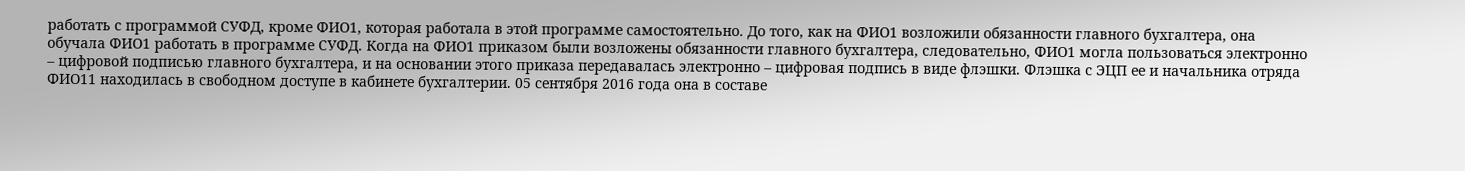работать с программой СУФД, кроме ФИО1, которая работала в этой программе самостоятельно. До того, как на ФИО1 возложили обязанности главного бухгалтера, она обучала ФИО1 работать в программе СУФД. Когда на ФИО1 приказом были возложены обязанности главного бухгалтера, следовательно, ФИО1 могла пользоваться электронно – цифровой подписью главного бухгалтера, и на основании этого приказа передавалась электронно – цифровая подпись в виде флэшки. Флэшка с ЭЦП ее и начальника отряда ФИО11 находилась в свободном доступе в кабинете бухгалтерии. 05 сентября 2016 года она в составе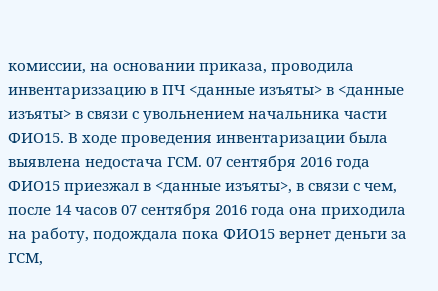комиссии, на основании приказа, проводила инвентариззацию в ПЧ <данные изъяты> в <данные изъяты> в связи с увольнением начальника части ФИО15. В ходе проведения инвентаризации была выявлена недостача ГСМ. 07 сентября 2016 года ФИО15 приезжал в <данные изъяты>, в связи с чем, после 14 часов 07 сентября 2016 года она приходила на работу, подождала пока ФИО15 вернет деньги за ГСМ,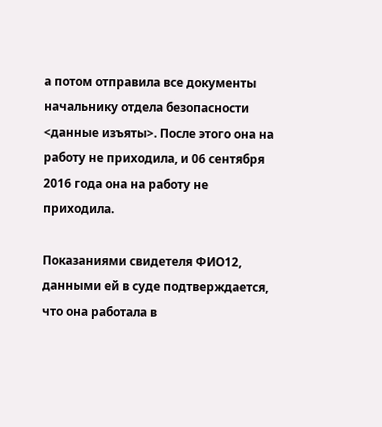а потом отправила все документы начальнику отдела безопасности <данные изъяты>. После этого она на работу не приходила, и 06 сентября 2016 года она на работу не приходила.

Показаниями свидетеля ФИО12, данными ей в суде подтверждается, что она работала в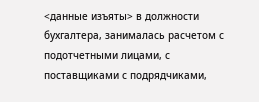<данные изъяты> в должности бухгалтера, занималась расчетом с подотчетными лицами, с поставщиками с подрядчиками,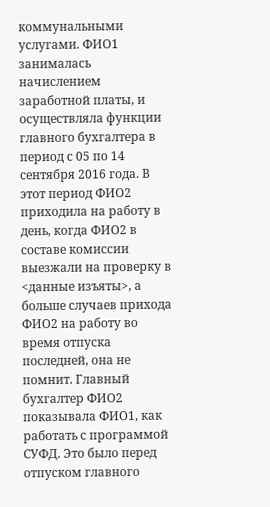коммунальными услугами. ФИО1 занималась начислением заработной платы, и осуществляла функции главного бухгалтера в период с 05 по 14 сентября 2016 года. В этот период ФИО2 приходила на работу в день, когда ФИО2 в составе комиссии выезжали на проверку в <данные изъяты>, а больше случаев прихода ФИО2 на работу во время отпуска последней, она не помнит. Главный бухгалтер ФИО2 показывала ФИО1, как работать с программой СУФД. Это было перед отпуском главного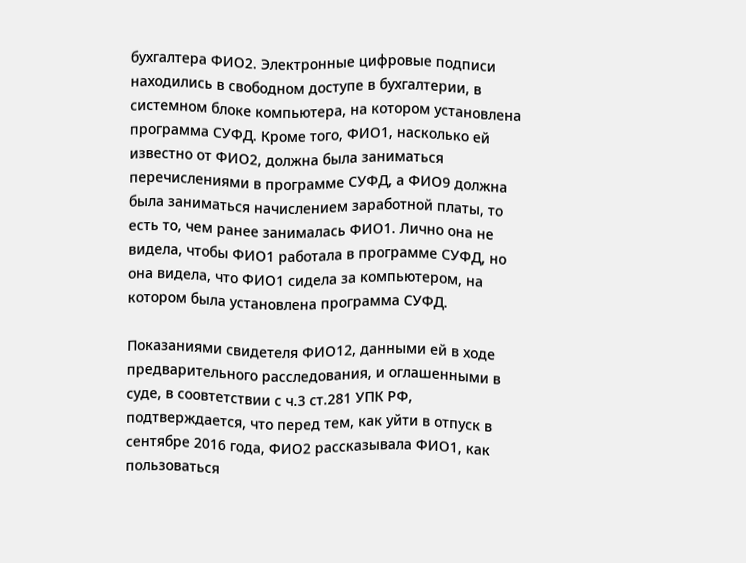бухгалтера ФИО2. Электронные цифровые подписи находились в свободном доступе в бухгалтерии, в системном блоке компьютера, на котором установлена программа СУФД. Кроме того, ФИО1, насколько ей известно от ФИО2, должна была заниматься перечислениями в программе СУФД, а ФИО9 должна была заниматься начислением заработной платы, то есть то, чем ранее занималась ФИО1. Лично она не видела, чтобы ФИО1 работала в программе СУФД, но она видела, что ФИО1 сидела за компьютером, на котором была установлена программа СУФД.

Показаниями свидетеля ФИО12, данными ей в ходе предварительного расследования, и оглашенными в суде, в соовтетствии с ч.3 ст.281 УПК РФ, подтверждается, что перед тем, как уйти в отпуск в сентябре 2016 года, ФИО2 рассказывала ФИО1, как пользоваться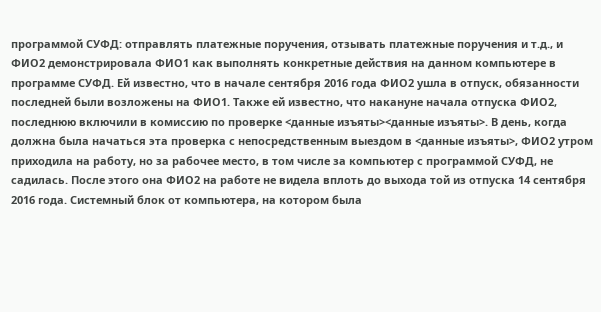программой СУФД: отправлять платежные поручения, отзывать платежные поручения и т.д., и ФИО2 демонстрировала ФИО1 как выполнять конкретные действия на данном компьютере в программе СУФД. Ей известно, что в начале сентября 2016 года ФИО2 ушла в отпуск, обязанности последней были возложены на ФИО1. Также ей известно, что накануне начала отпуска ФИО2, последнюю включили в комиссию по проверке <данные изъяты><данные изъяты>. В день, когда должна была начаться эта проверка с непосредственным выездом в <данные изъяты>, ФИО2 утром приходила на работу, но за рабочее место, в том числе за компьютер с программой СУФД, не садилась. После этого она ФИО2 на работе не видела вплоть до выхода той из отпуска 14 сентября 2016 года. Системный блок от компьютера, на котором была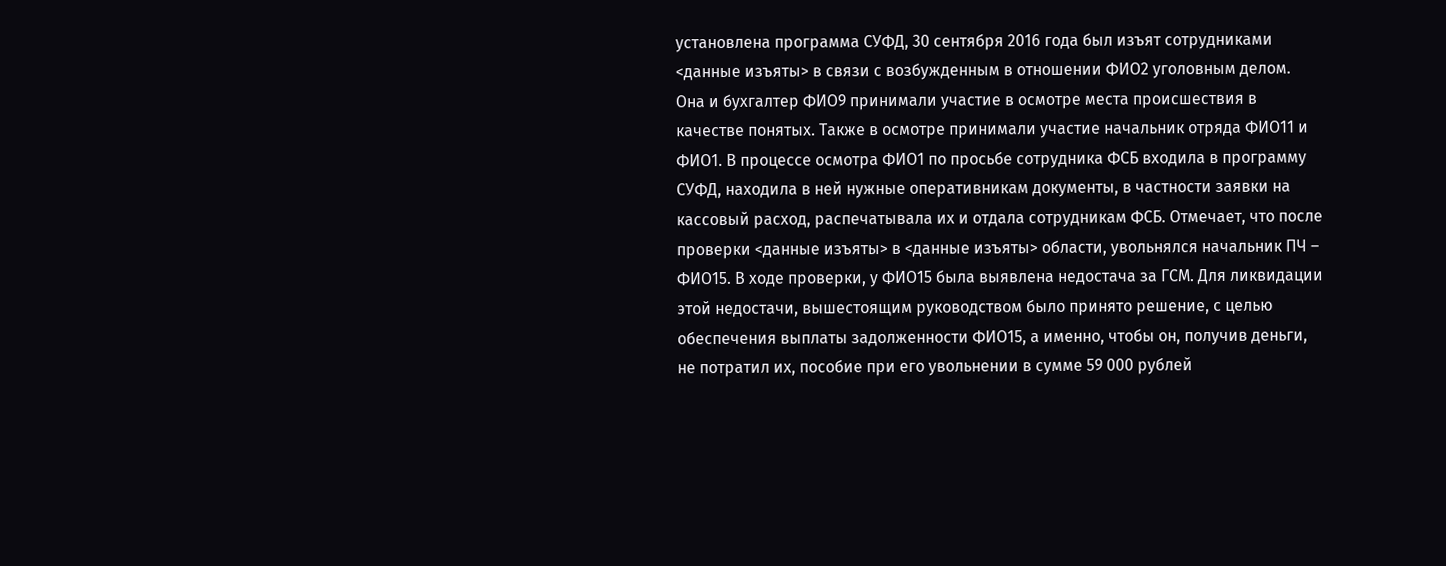установлена программа СУФД, 30 сентября 2016 года был изъят сотрудниками <данные изъяты> в связи с возбужденным в отношении ФИО2 уголовным делом. Она и бухгалтер ФИО9 принимали участие в осмотре места происшествия в качестве понятых. Также в осмотре принимали участие начальник отряда ФИО11 и ФИО1. В процессе осмотра ФИО1 по просьбе сотрудника ФСБ входила в программу СУФД, находила в ней нужные оперативникам документы, в частности заявки на кассовый расход, распечатывала их и отдала сотрудникам ФСБ. Отмечает, что после проверки <данные изъяты> в <данные изъяты> области, увольнялся начальник ПЧ – ФИО15. В ходе проверки, у ФИО15 была выявлена недостача за ГСМ. Для ликвидации этой недостачи, вышестоящим руководством было принято решение, с целью обеспечения выплаты задолженности ФИО15, а именно, чтобы он, получив деньги, не потратил их, пособие при его увольнении в сумме 59 000 рублей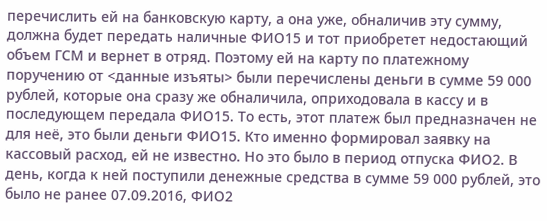перечислить ей на банковскую карту, а она уже, обналичив эту сумму, должна будет передать наличные ФИО15 и тот приобретет недостающий объем ГСМ и вернет в отряд. Поэтому ей на карту по платежному поручению от <данные изъяты> были перечислены деньги в сумме 59 000 рублей, которые она сразу же обналичила, оприходовала в кассу и в последующем передала ФИО15. То есть, этот платеж был предназначен не для неё, это были деньги ФИО15. Кто именно формировал заявку на кассовый расход, ей не известно. Но это было в период отпуска ФИО2. В день, когда к ней поступили денежные средства в сумме 59 000 рублей, это было не ранее 07.09.2016, ФИО2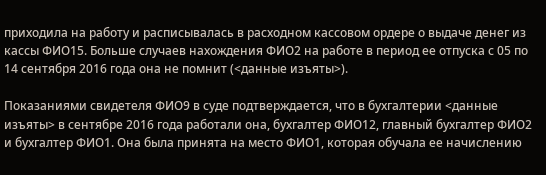приходила на работу и расписывалась в расходном кассовом ордере о выдаче денег из кассы ФИО15. Больше случаев нахождения ФИО2 на работе в период ее отпуска с 05 по 14 сентября 2016 года она не помнит (<данные изъяты>).

Показаниями свидетеля ФИО9 в суде подтверждается, что в бухгалтерии <данные изъяты> в сентябре 2016 года работали она, бухгалтер ФИО12, главный бухгалтер ФИО2 и бухгалтер ФИО1. Она была принята на место ФИО1, которая обучала ее начислению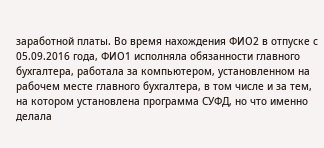заработной платы. Во время нахождения ФИО2 в отпуске с 05.09.2016 года, ФИО1 исполняла обязанности главного бухгалтера, работала за компьютером, установленном на рабочем месте главного бухгалтера, в том числе и за тем, на котором установлена программа СУФД, но что именно делала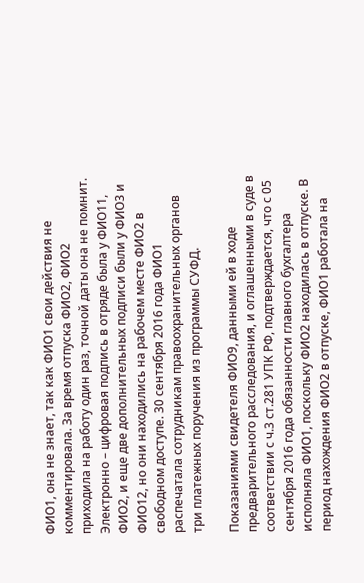ФИО1, она не знает, так как ФИО1 свои действия не комментировала. За время отпуска ФИО2, ФИО2 приходила на работу один раз, точной даты она не помнит. Электронно – цифровая подпись в отряде была у ФИО11, ФИО2, и еще две дополнительных подписи были у ФИО3 и ФИО12, но они находились на рабочем месте ФИО2 в свободном доступе. 30 сентября 2016 года ФИО1 распечатала сотрудникам правоохранительных органов три платежных поручения из программы СУФД.

Показаниями свидетеля ФИО9, данными ей в ходе предварительного расследования, и оглашенными в суде в соответствии с ч.3 ст.281 УПК РФ, подтверждается, что с 05 сентября 2016 года обязанности главного бухгалтера исполняла ФИО1, поскольку ФИО2 находилась в отпуске. В период нахождения ФИО2 в отпуске, ФИО1 работала на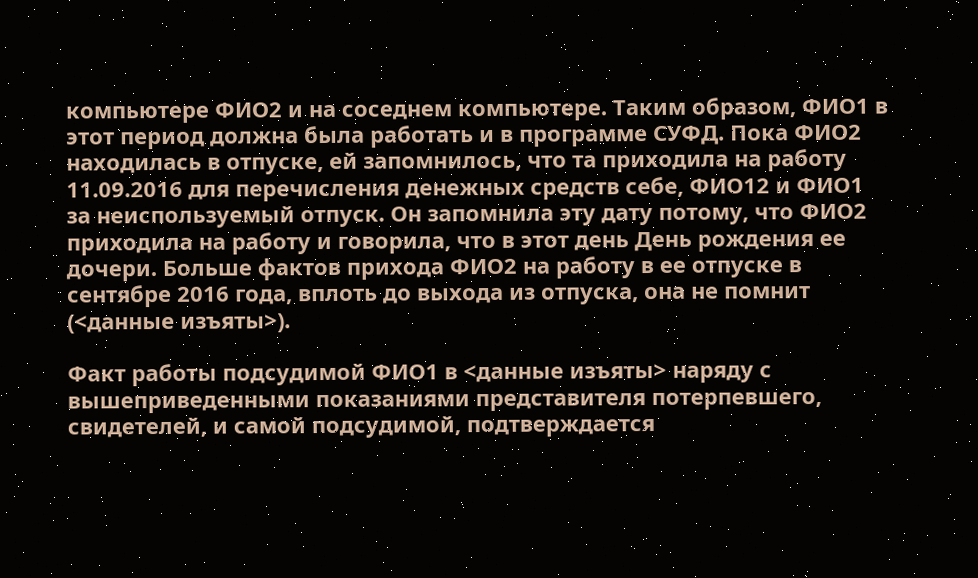компьютере ФИО2 и на соседнем компьютере. Таким образом, ФИО1 в этот период должна была работать и в программе СУФД. Пока ФИО2 находилась в отпуске, ей запомнилось, что та приходила на работу 11.09.2016 для перечисления денежных средств себе, ФИО12 и ФИО1 за неиспользуемый отпуск. Он запомнила эту дату потому, что ФИО2 приходила на работу и говорила, что в этот день День рождения ее дочери. Больше фактов прихода ФИО2 на работу в ее отпуске в сентябре 2016 года, вплоть до выхода из отпуска, она не помнит (<данные изъяты>).

Факт работы подсудимой ФИО1 в <данные изъяты> наряду с вышеприведенными показаниями представителя потерпевшего, свидетелей, и самой подсудимой, подтверждается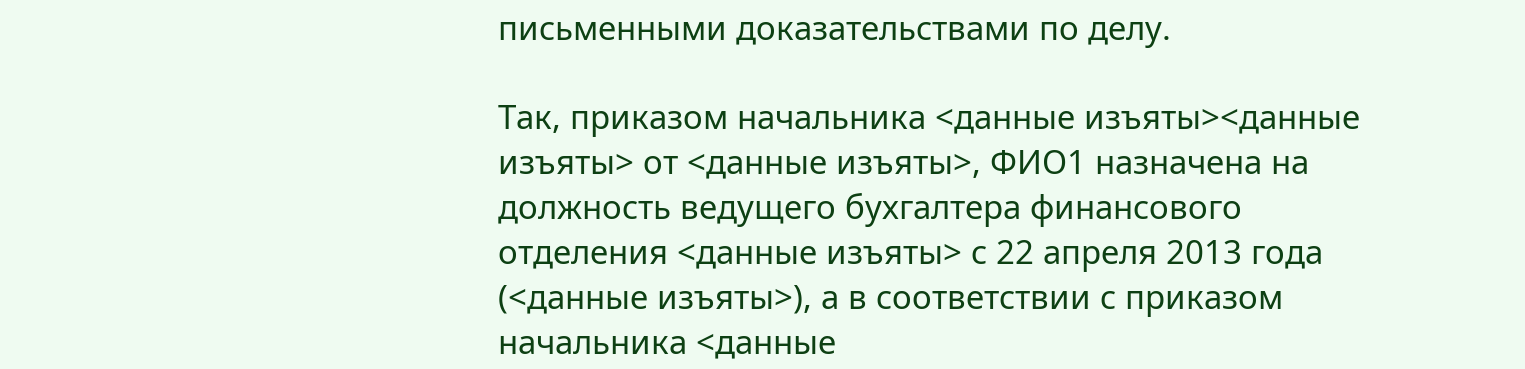письменными доказательствами по делу.

Так, приказом начальника <данные изъяты><данные изъяты> от <данные изъяты>, ФИО1 назначена на должность ведущего бухгалтера финансового отделения <данные изъяты> с 22 апреля 2013 года (<данные изъяты>), а в соответствии с приказом начальника <данные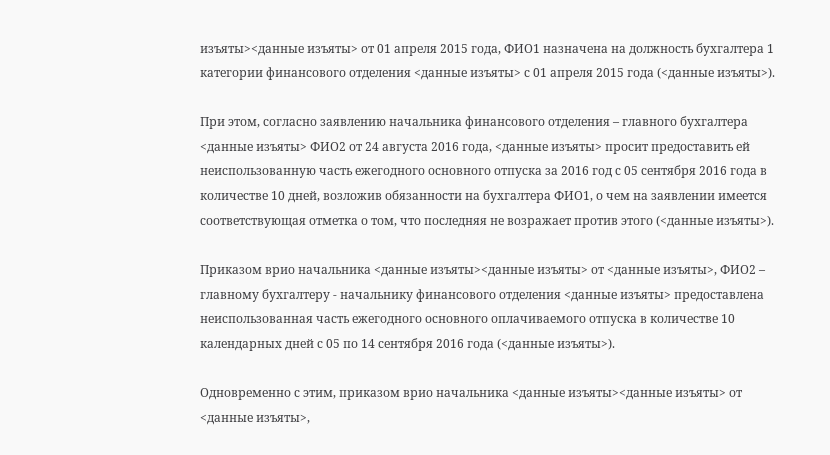изъяты><данные изъяты> от 01 апреля 2015 года, ФИО1 назначена на должность бухгалтера 1 категории финансового отделения <данные изъяты> с 01 апреля 2015 года (<данные изъяты>).

При этом, согласно заявлению начальника финансового отделения – главного бухгалтера <данные изъяты> ФИО2 от 24 августа 2016 года, <данные изъяты> просит предоставить ей неиспользованную часть ежегодного основного отпуска за 2016 год с 05 сентября 2016 года в количестве 10 дней, возложив обязанности на бухгалтера ФИО1, о чем на заявлении имеется соответствующая отметка о том, что последняя не возражает против этого (<данные изъяты>).

Приказом врио начальника <данные изъяты><данные изъяты> от <данные изъяты>, ФИО2 – главному бухгалтеру - начальнику финансового отделения <данные изъяты> предоставлена неиспользованная часть ежегодного основного оплачиваемого отпуска в количестве 10 календарных дней с 05 по 14 сентября 2016 года (<данные изъяты>).

Одновременно с этим, приказом врио начальника <данные изъяты><данные изъяты> от <данные изъяты>,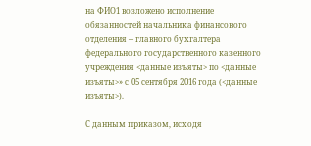на ФИО1 возложено исполнение обязанностей начальника финансового отделения – главного бухгалтера федерального государственного казенного учреждения <данные изъяты> по <данные изъяты>» с 05 сентября 2016 года (<данные изъяты>).

С данным приказом, исходя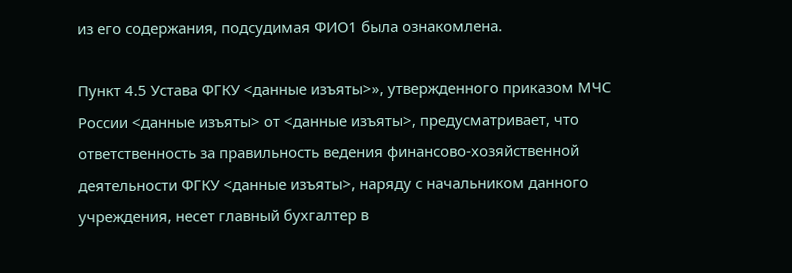из его содержания, подсудимая ФИО1 была ознакомлена.

Пункт 4.5 Устава ФГКУ <данные изъяты>», утвержденного приказом МЧС России <данные изъяты> от <данные изъяты>, предусматривает, что ответственность за правильность ведения финансово-хозяйственной деятельности ФГКУ <данные изъяты>, наряду с начальником данного учреждения, несет главный бухгалтер в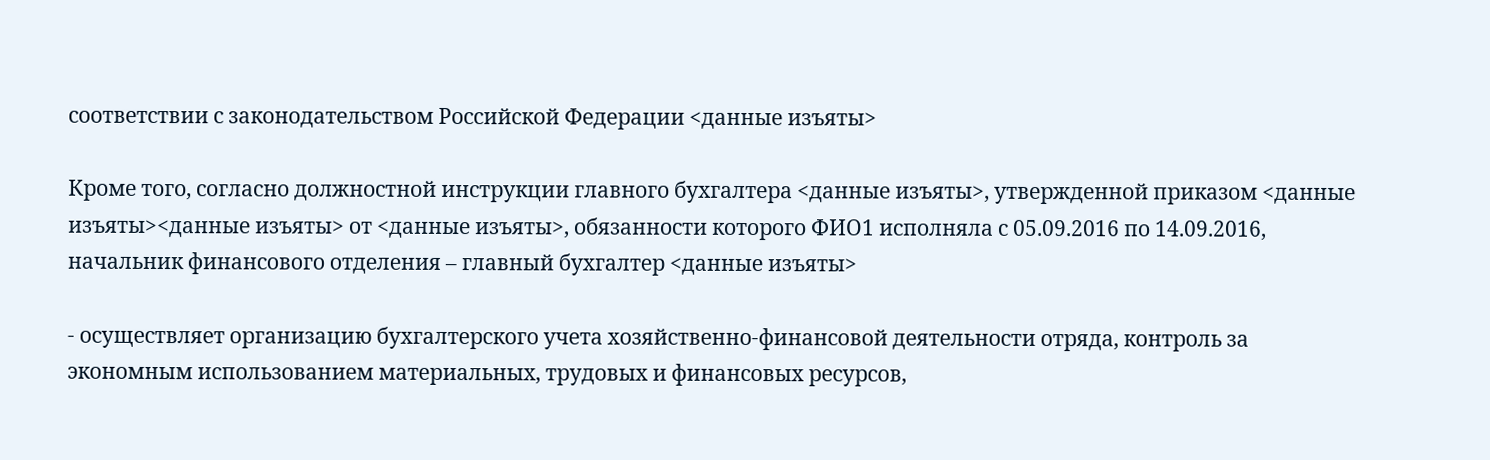соответствии с законодательством Российской Федерации <данные изъяты>

Кроме того, согласно должностной инструкции главного бухгалтера <данные изъяты>, утвержденной приказом <данные изъяты><данные изъяты> от <данные изъяты>, обязанности которого ФИО1 исполняла с 05.09.2016 по 14.09.2016, начальник финансового отделения – главный бухгалтер <данные изъяты>

- осуществляет организацию бухгалтерского учета хозяйственно-финансовой деятельности отряда, контроль за экономным использованием материальных, трудовых и финансовых ресурсов,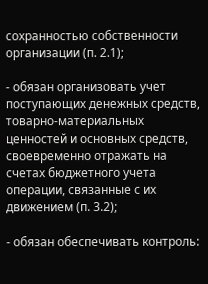сохранностью собственности организации (п. 2.1);

- обязан организовать учет поступающих денежных средств, товарно-материальных ценностей и основных средств, своевременно отражать на счетах бюджетного учета операции, связанные с их движением (п. 3.2);

- обязан обеспечивать контроль: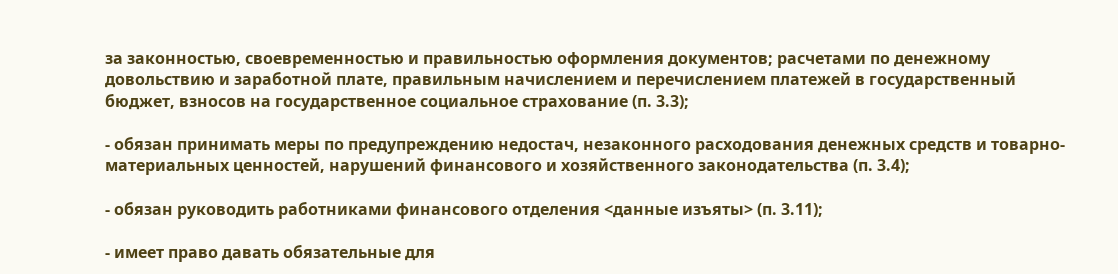за законностью, своевременностью и правильностью оформления документов; расчетами по денежному довольствию и заработной плате, правильным начислением и перечислением платежей в государственный бюджет, взносов на государственное социальное страхование (п. 3.3);

- обязан принимать меры по предупреждению недостач, незаконного расходования денежных средств и товарно-материальных ценностей, нарушений финансового и хозяйственного законодательства (п. 3.4);

- обязан руководить работниками финансового отделения <данные изъяты> (п. 3.11);

- имеет право давать обязательные для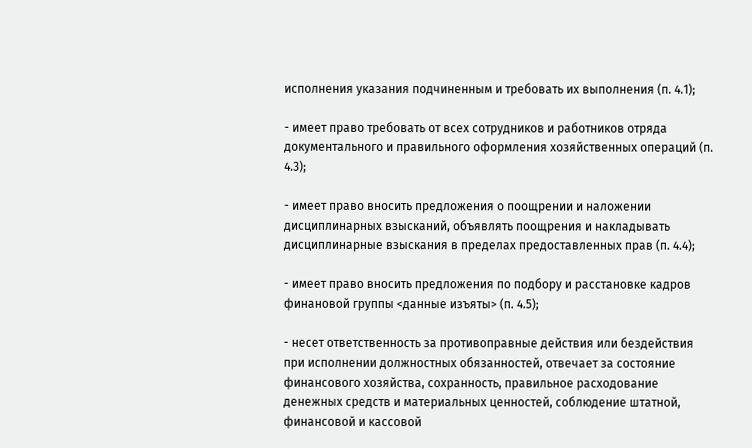исполнения указания подчиненным и требовать их выполнения (п. 4.1);

- имеет право требовать от всех сотрудников и работников отряда документального и правильного оформления хозяйственных операций (п. 4.3);

- имеет право вносить предложения о поощрении и наложении дисциплинарных взысканий, объявлять поощрения и накладывать дисциплинарные взыскания в пределах предоставленных прав (п. 4.4);

- имеет право вносить предложения по подбору и расстановке кадров финановой группы <данные изъяты> (п. 4.5);

- несет ответственность за противоправные действия или бездействия при исполнении должностных обязанностей, отвечает за состояние финансового хозяйства, сохранность, правильное расходование денежных средств и материальных ценностей, соблюдение штатной, финансовой и кассовой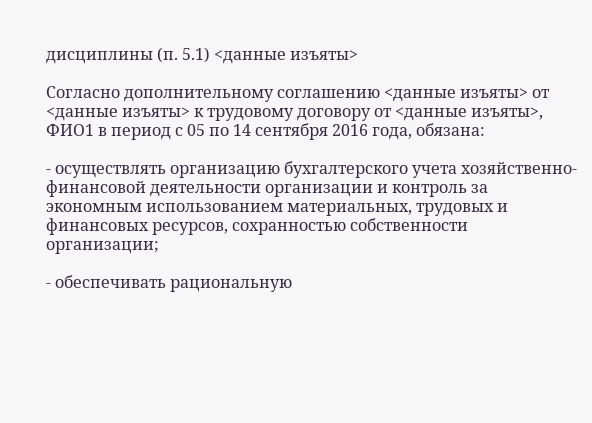дисциплины (п. 5.1) <данные изъяты>

Согласно дополнительному соглашению <данные изъяты> от <данные изъяты> к трудовому договору от <данные изъяты>, ФИО1 в период с 05 по 14 сентября 2016 года, обязана:

- осуществлять организацию бухгалтерского учета хозяйственно-финансовой деятельности организации и контроль за экономным использованием материальных, трудовых и финансовых ресурсов, сохранностью собственности организации;

- обеспечивать рациональную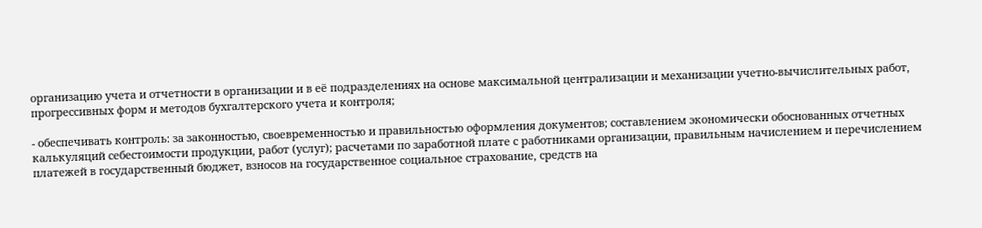организацию учета и отчетности в организации и в её подразделениях на основе максимальной централизации и механизации учетно-вычислительных работ, прогрессивных форм и методов бухгалтерского учета и контроля;

- обеспечивать контроль: за законностью, своевременностью и правильностью оформления документов; составлением экономически обоснованных отчетных калькуляций себестоимости продукции, работ (услуг); расчетами по заработной плате с работниками организации, правильным начислением и перечислением платежей в государственный бюджет, взносов на государственное социальное страхование, средств на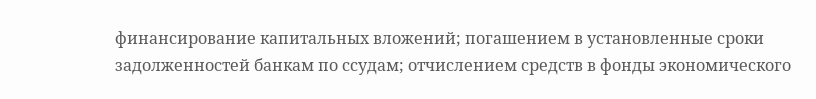финансирование капитальных вложений; погашением в установленные сроки задолженностей банкам по ссудам; отчислением средств в фонды экономического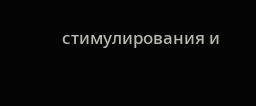стимулирования и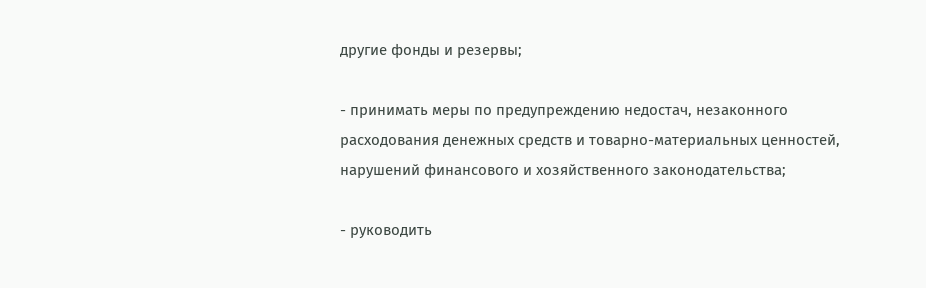другие фонды и резервы;

- принимать меры по предупреждению недостач, незаконного расходования денежных средств и товарно-материальных ценностей, нарушений финансового и хозяйственного законодательства;

- руководить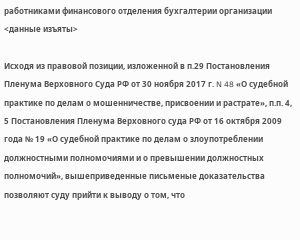работниками финансового отделения бухгалтерии организации <данные изъяты>

Исходя из правовой позиции, изложенной в п.29 Постановления Пленума Верховного Суда РФ от 30 ноября 2017 г. N 48 «О судебной практике по делам о мошенничестве, присвоении и растрате», п.п. 4, 5 Постановления Пленума Верховного суда РФ от 16 октября 2009 года № 19 «О судебной практике по делам о злоупотреблении должностными полномочиями и о превышении должностных полномочий», вышеприведенные письменые доказательства позволяют суду прийти к выводу о том, что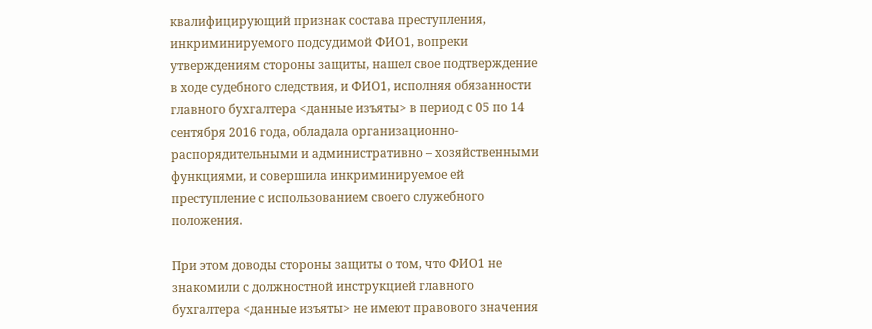квалифицирующий признак состава преступления, инкриминируемого подсудимой ФИО1, вопреки утверждениям стороны защиты, нашел свое подтверждение в ходе судебного следствия, и ФИО1, исполняя обязанности главного бухгалтера <данные изъяты> в период с 05 по 14 сентября 2016 года, обладала организационно-распорядительными и административно – хозяйственными функциями, и совершила инкриминируемое ей преступление с использованием своего служебного положения.

При этом доводы стороны защиты о том, что ФИО1 не знакомили с должностной инструкцией главного бухгалтера <данные изъяты> не имеют правового значения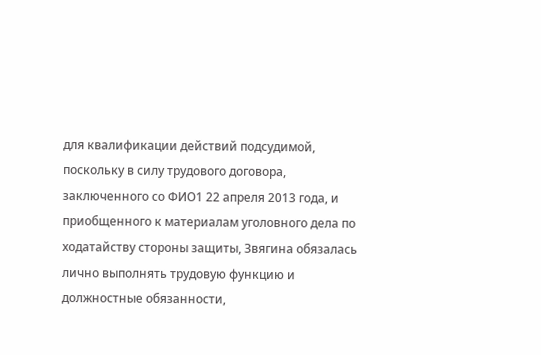для квалификации действий подсудимой, поскольку в силу трудового договора, заключенного со ФИО1 22 апреля 2013 года, и приобщенного к материалам уголовного дела по ходатайству стороны защиты, Звягина обязалась лично выполнять трудовую функцию и должностные обязанности,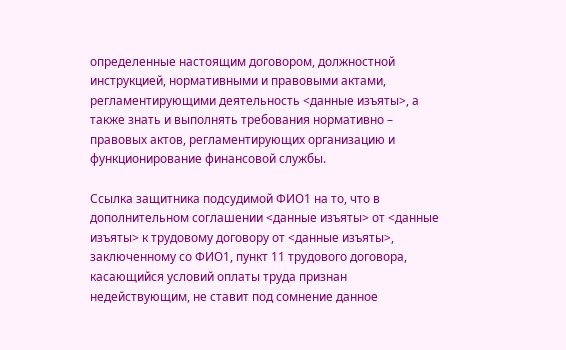определенные настоящим договором, должностной инструкцией, нормативными и правовыми актами, регламентирующими деятельность <данные изъяты>, а также знать и выполнять требования нормативно – правовых актов, регламентирующих организацию и функционирование финансовой службы.

Ссылка защитника подсудимой ФИО1 на то, что в дополнительном соглашении <данные изъяты> от <данные изъяты> к трудовому договору от <данные изъяты>, заключенному со ФИО1, пункт 11 трудового договора, касающийся условий оплаты труда признан недействующим, не ставит под сомнение данное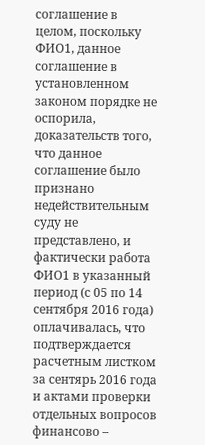соглашение в целом, поскольку ФИО1, данное соглашение в установленном законом порядке не оспорила, доказательств того, что данное соглашение было признано недействительным суду не представлено, и фактически работа ФИО1 в указанный период (с 05 по 14 сентября 2016 года) оплачивалась, что подтверждается расчетным листком за сентярь 2016 года и актами проверки отдельных вопросов финансово –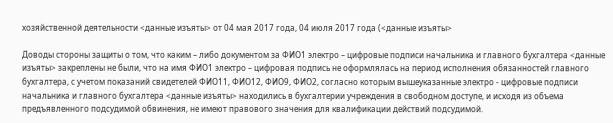хозяйственной деятельности <данные изъяты> от 04 мая 2017 года, 04 июля 2017 года (<данные изъяты>

Доводы стороны защиты о том, что каким – либо документом за ФИО1 электро – цифровые подписи начальника и главного бухгалтера <данные изъяты> закреплены не были, что на имя ФИО1 электро – цифровая подпись не оформлялась на период исполнения обязанностей главного бухгалтера, с учетом показаний свидетелей ФИО11, ФИО12, ФИО9, ФИО2, согласно которым вышеуказанные электро - цифровые подписи начальника и главного бухгалтера <данные изъяты> находились в бухгалтерии учреждения в свободном доступе, и исходя из объема предъявленного подсудимой обвинения, не имеют правового значения для квалификации действий подсудимой.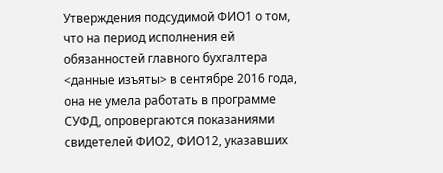Утверждения подсудимой ФИО1 о том, что на период исполнения ей обязанностей главного бухгалтера <данные изъяты> в сентябре 2016 года, она не умела работать в программе СУФД, опровергаются показаниями свидетелей ФИО2, ФИО12, указавших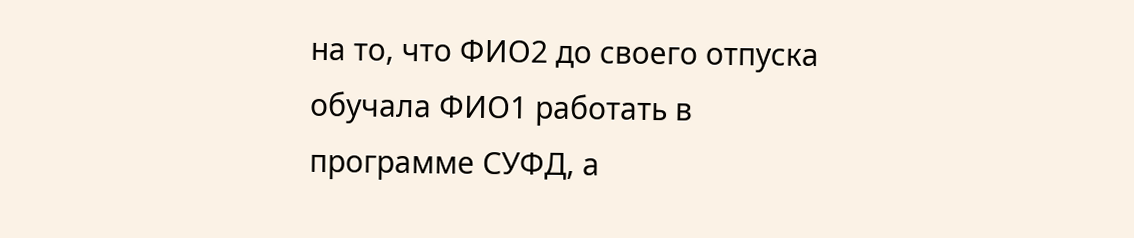на то, что ФИО2 до своего отпуска обучала ФИО1 работать в программе СУФД, а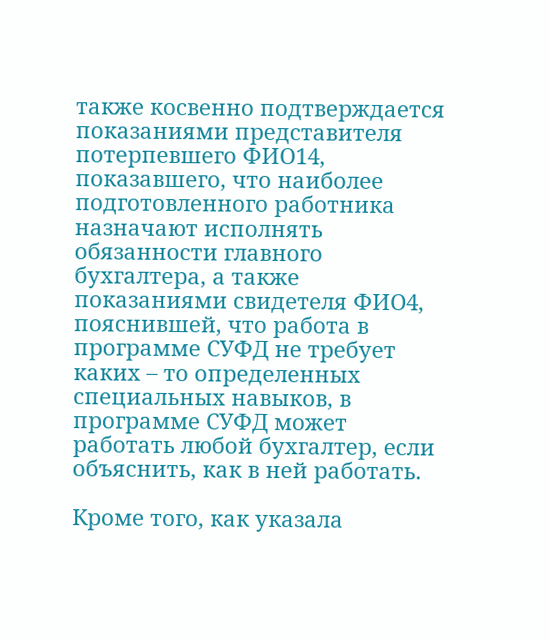также косвенно подтверждается показаниями представителя потерпевшего ФИО14, показавшего, что наиболее подготовленного работника назначают исполнять обязанности главного бухгалтера, а также показаниями свидетеля ФИО4, пояснившей, что работа в программе СУФД не требует каких – то определенных специальных навыков, в программе СУФД может работать любой бухгалтер, если объяснить, как в ней работать.

Кроме того, как указала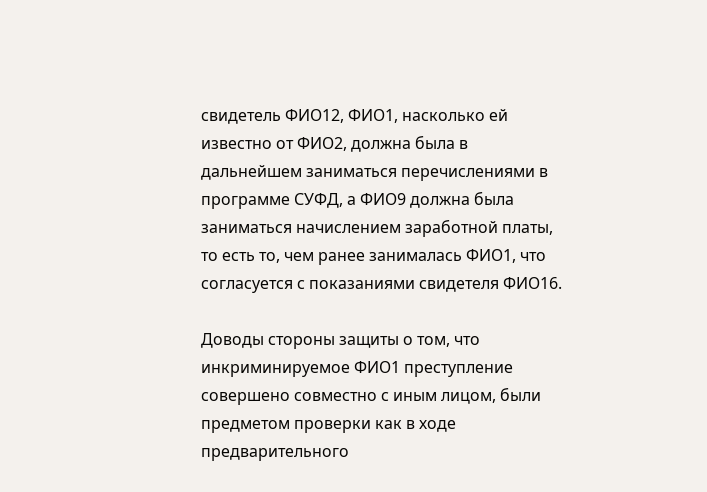свидетель ФИО12, ФИО1, насколько ей известно от ФИО2, должна была в дальнейшем заниматься перечислениями в программе СУФД, а ФИО9 должна была заниматься начислением заработной платы, то есть то, чем ранее занималась ФИО1, что согласуется с показаниями свидетеля ФИО16.

Доводы стороны защиты о том, что инкриминируемое ФИО1 преступление совершено совместно с иным лицом, были предметом проверки как в ходе предварительного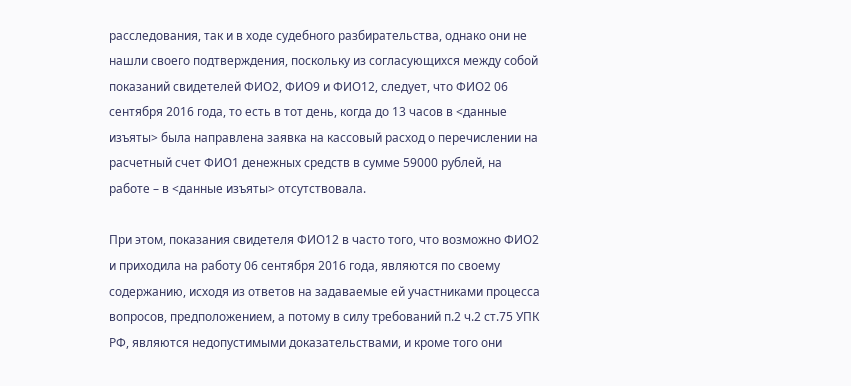расследования, так и в ходе судебного разбирательства, однако они не нашли своего подтверждения, поскольку из согласующихся между собой показаний свидетелей ФИО2, ФИО9 и ФИО12, следует, что ФИО2 06 сентября 2016 года, то есть в тот день, когда до 13 часов в <данные изъяты> была направлена заявка на кассовый расход о перечислении на расчетный счет ФИО1 денежных средств в сумме 59000 рублей, на работе – в <данные изъяты> отсутствовала.

При этом, показания свидетеля ФИО12 в часто того, что возможно ФИО2 и приходила на работу 06 сентября 2016 года, являются по своему содержанию, исходя из ответов на задаваемые ей участниками процесса вопросов, предположением, а потому в силу требований п.2 ч.2 ст.75 УПК РФ, являются недопустимыми доказательствами, и кроме того они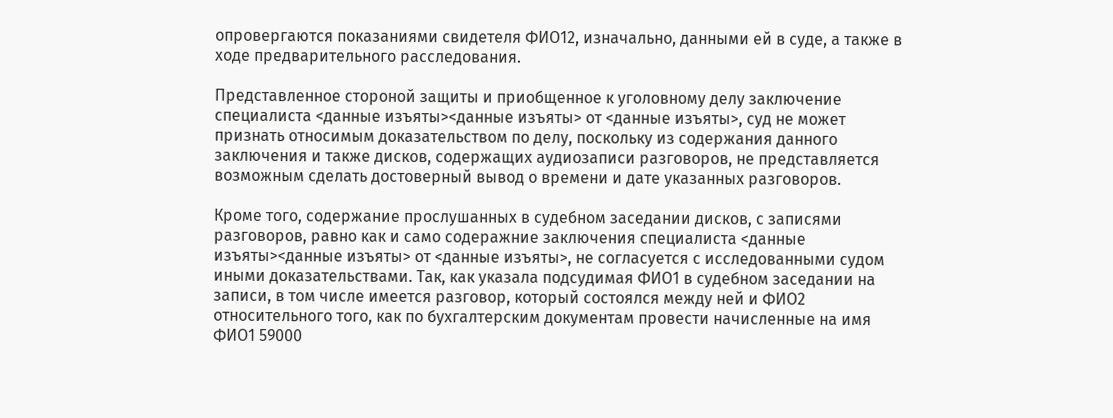опровергаются показаниями свидетеля ФИО12, изначально, данными ей в суде, а также в ходе предварительного расследования.

Представленное стороной защиты и приобщенное к уголовному делу заключение специалиста <данные изъяты><данные изъяты> от <данные изъяты>, суд не может признать относимым доказательством по делу, поскольку из содержания данного заключения и также дисков, содержащих аудиозаписи разговоров, не представляется возможным сделать достоверный вывод о времени и дате указанных разговоров.

Кроме того, содержание прослушанных в судебном заседании дисков, с записями разговоров, равно как и само содеражние заключения специалиста <данные изъяты><данные изъяты> от <данные изъяты>, не согласуется с исследованными судом иными доказательствами. Так, как указала подсудимая ФИО1 в судебном заседании на записи, в том числе имеется разговор, который состоялся между ней и ФИО2 относительного того, как по бухгалтерским документам провести начисленные на имя ФИО1 59000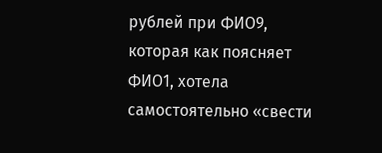рублей при ФИО9, которая как поясняет ФИО1, хотела самостоятельно «свести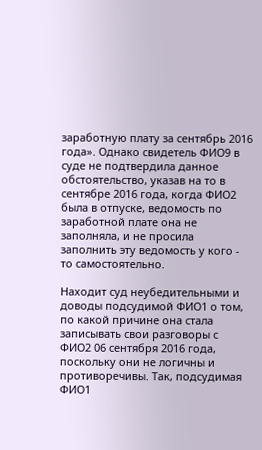заработную плату за сентябрь 2016 года». Однако свидетель ФИО9 в суде не подтвердила данное обстоятельство, указав на то в сентябре 2016 года, когда ФИО2 была в отпуске, ведомость по заработной плате она не заполняла, и не просила заполнить эту ведомость у кого - то самостоятельно.

Находит суд неубедительными и доводы подсудимой ФИО1 о том, по какой причине она стала записывать свои разговоры с ФИО2 06 сентября 2016 года, поскольку они не логичны и противоречивы. Так, подсудимая ФИО1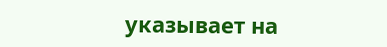указывает на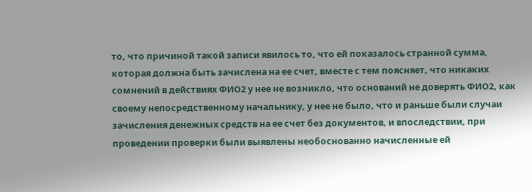то, что причиной такой записи явилось то, что ей показалось странной сумма, которая должна быть зачислена на ее счет, вместе с тем поясняет, что никаких сомнений в действиях ФИО2 у нее не возникло, что оснований не доверять ФИО2, как своему непосредственному начальнику, у нее не было, что и раньше были случаи зачисления денежных средств на ее счет без документов, и впоследствии, при проведении проверки были выявлены необоснованно начисленные ей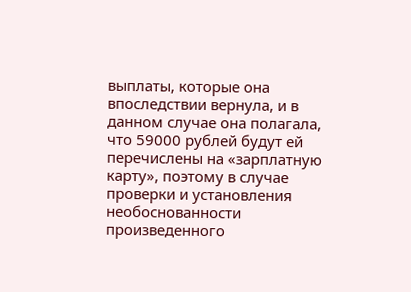выплаты, которые она впоследствии вернула, и в данном случае она полагала, что 59000 рублей будут ей перечислены на «зарплатную карту», поэтому в случае проверки и установления необоснованности произведенного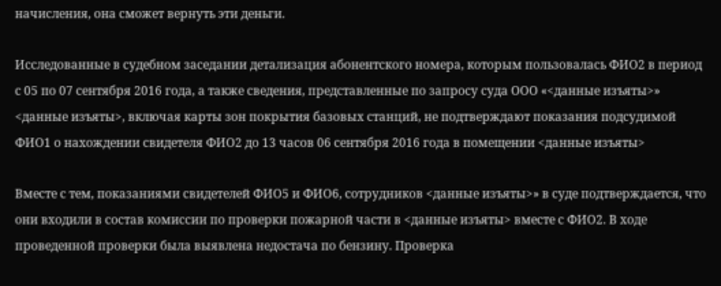начисления, она сможет вернуть эти деньги.

Исследованные в судебном заседании детализация абонентского номера, которым пользовалась ФИО2 в период с 05 по 07 сентября 2016 года, а также сведения, представленные по запросу суда ООО «<данные изъяты>» <данные изъяты>, включая карты зон покрытия базовых станций, не подтверждают показания подсудимой ФИО1 о нахождении свидетеля ФИО2 до 13 часов 06 сентября 2016 года в помещении <данные изъяты>

Вместе с тем, показаниями свидетелей ФИО5 и ФИО6, сотрудников <данные изъяты>» в суде подтверждается, что они входили в состав комиссии по проверки пожарной части в <данные изъяты> вместе с ФИО2. В ходе проведенной проверки была выявлена недостача по бензину. Проверка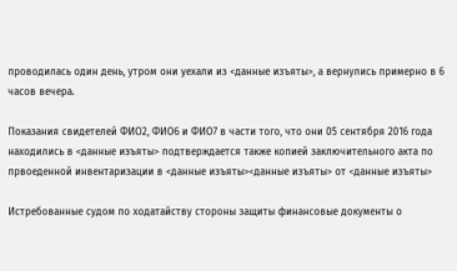проводилась один день, утром они уехали из <данные изъяты>, а вернулись примерно в 6 часов вечера.

Показания свидетелей ФИО2, ФИО6 и ФИО7 в части того, что они 05 сентября 2016 года находились в <данные изъяты> подтверждается также копией заключительного акта по првоеденной инвентаризации в <данные изъяты><данные изъяты> от <данные изъяты>

Истребованные судом по ходатайству стороны защиты финансовые документы о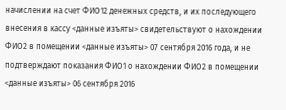начислении на счет ФИО12 денежных средств, и их последующего внесения в кассу <данные изъяты> свидетельствуют о нахождении ФИО2 в помещении <данные изъяты> 07 сентября 2016 года, и не подтверждают показания ФИО1 о нахождении ФИО2 в помещении <данные изъяты> 06 сентября 2016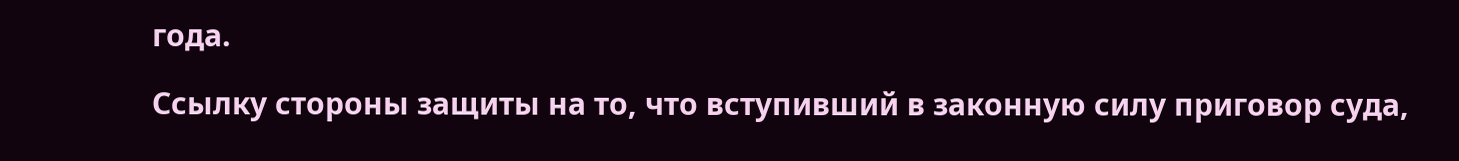года.

Ссылку стороны защиты на то, что вступивший в законную силу приговор суда,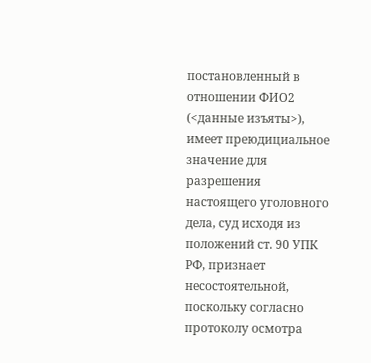постановленный в отношении ФИО2 (<данные изъяты>), имеет преюдициальное значение для разрешения настоящего уголовного дела, суд исходя из положений ст. 90 УПК РФ, признает несостоятельной, поскольку согласно протоколу осмотра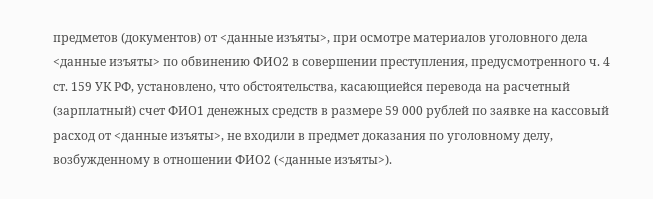предметов (документов) от <данные изъяты>, при осмотре материалов уголовного дела <данные изъяты> по обвинению ФИО2 в совершении преступления, предусмотренного ч. 4 ст. 159 УК РФ, установлено, что обстоятельства, касающиейся перевода на расчетный (зарплатный) счет ФИО1 денежных средств в размере 59 000 рублей по заявке на кассовый расход от <данные изъяты>, не входили в предмет доказания по уголовному делу, возбужденному в отношении ФИО2 (<данные изъяты>).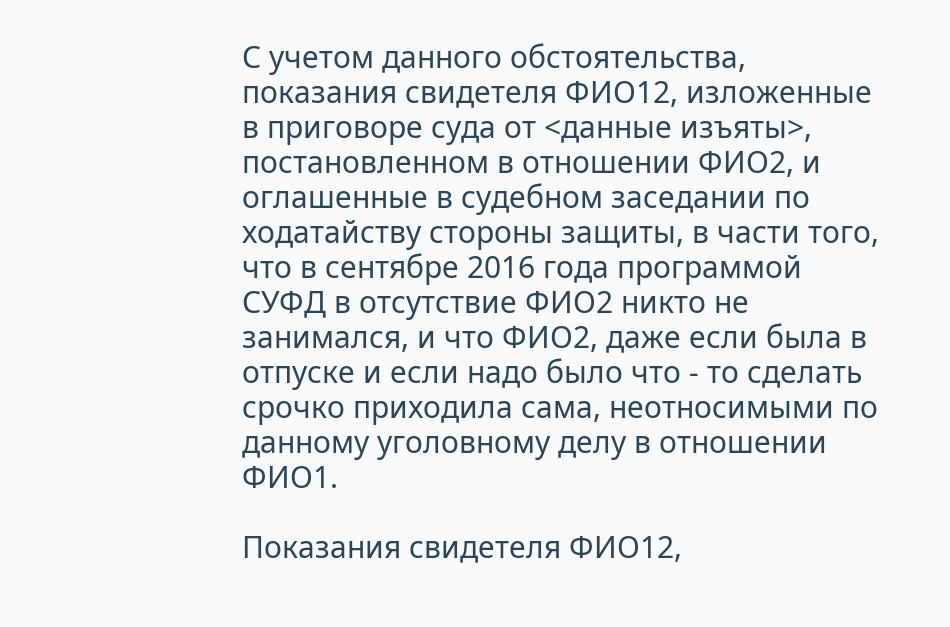С учетом данного обстоятельства, показания свидетеля ФИО12, изложенные в приговоре суда от <данные изъяты>, постановленном в отношении ФИО2, и оглашенные в судебном заседании по ходатайству стороны защиты, в части того, что в сентябре 2016 года программой СУФД в отсутствие ФИО2 никто не занимался, и что ФИО2, даже если была в отпуске и если надо было что - то сделать срочко приходила сама, неотносимыми по данному уголовному делу в отношении ФИО1.

Показания свидетеля ФИО12,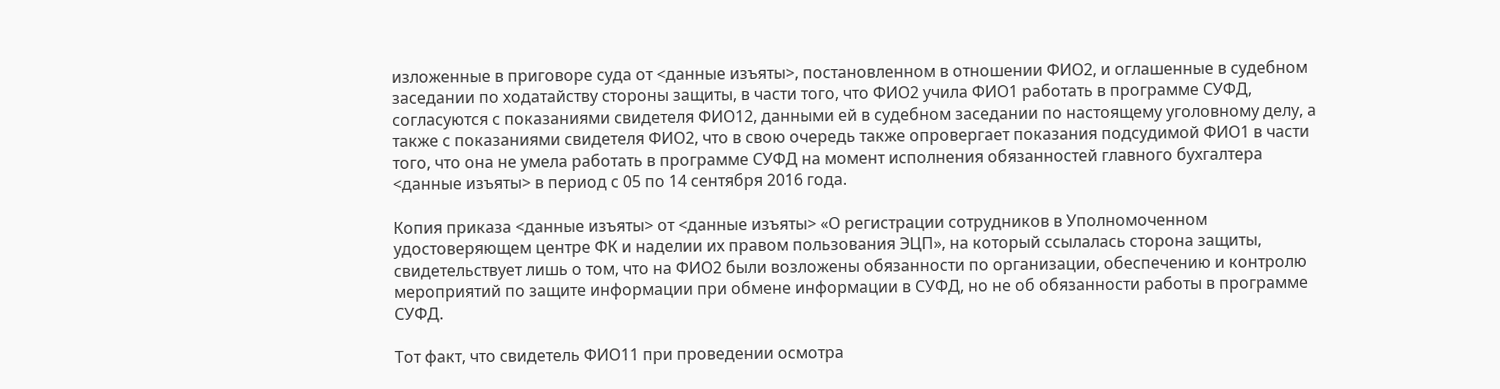изложенные в приговоре суда от <данные изъяты>, постановленном в отношении ФИО2, и оглашенные в судебном заседании по ходатайству стороны защиты, в части того, что ФИО2 учила ФИО1 работать в программе СУФД, согласуются с показаниями свидетеля ФИО12, данными ей в судебном заседании по настоящему уголовному делу, а также с показаниями свидетеля ФИО2, что в свою очередь также опровергает показания подсудимой ФИО1 в части того, что она не умела работать в программе СУФД на момент исполнения обязанностей главного бухгалтера <данные изъяты> в период с 05 по 14 сентября 2016 года.

Копия приказа <данные изъяты> от <данные изъяты> «О регистрации сотрудников в Уполномоченном удостоверяющем центре ФК и наделии их правом пользования ЭЦП», на который ссылалась сторона защиты, свидетельствует лишь о том, что на ФИО2 были возложены обязанности по организации, обеспечению и контролю мероприятий по защите информации при обмене информации в СУФД, но не об обязанности работы в программе СУФД.

Тот факт, что свидетель ФИО11 при проведении осмотра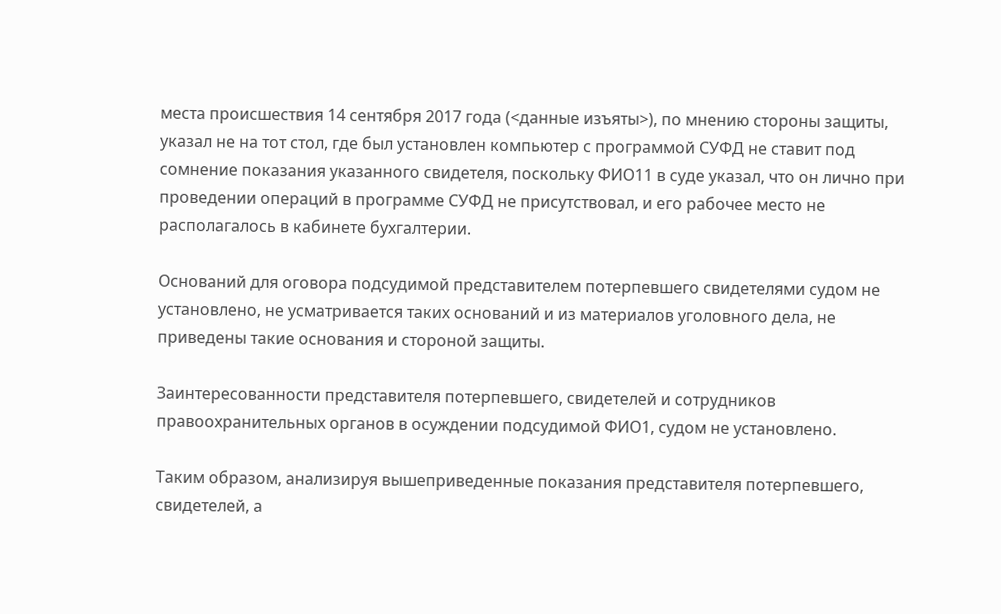места происшествия 14 сентября 2017 года (<данные изъяты>), по мнению стороны защиты, указал не на тот стол, где был установлен компьютер с программой СУФД не ставит под сомнение показания указанного свидетеля, поскольку ФИО11 в суде указал, что он лично при проведении операций в программе СУФД не присутствовал, и его рабочее место не располагалось в кабинете бухгалтерии.

Оснований для оговора подсудимой представителем потерпевшего свидетелями судом не установлено, не усматривается таких оснований и из материалов уголовного дела, не приведены такие основания и стороной защиты.

Заинтересованности представителя потерпевшего, свидетелей и сотрудников правоохранительных органов в осуждении подсудимой ФИО1, судом не установлено.

Таким образом, анализируя вышеприведенные показания представителя потерпевшего, свидетелей, а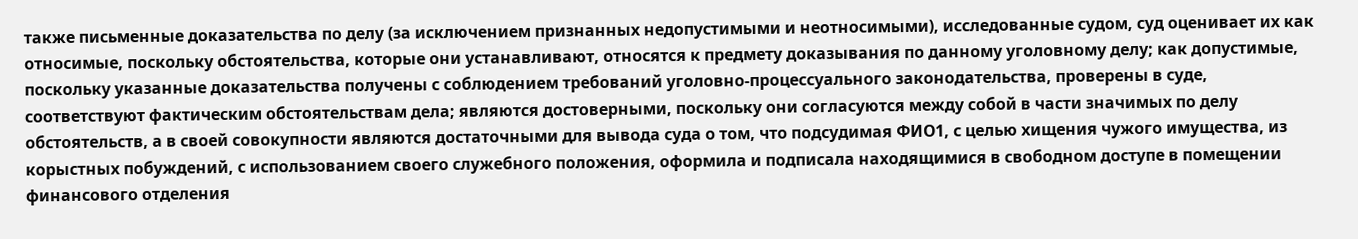также письменные доказательства по делу (за исключением признанных недопустимыми и неотносимыми), исследованные судом, суд оценивает их как относимые, поскольку обстоятельства, которые они устанавливают, относятся к предмету доказывания по данному уголовному делу; как допустимые, поскольку указанные доказательства получены с соблюдением требований уголовно-процессуального законодательства, проверены в суде, соответствуют фактическим обстоятельствам дела; являются достоверными, поскольку они согласуются между собой в части значимых по делу обстоятельств, а в своей совокупности являются достаточными для вывода суда о том, что подсудимая ФИО1, с целью хищения чужого имущества, из корыстных побуждений, с использованием своего служебного положения, оформила и подписала находящимися в свободном доступе в помещении финансового отделения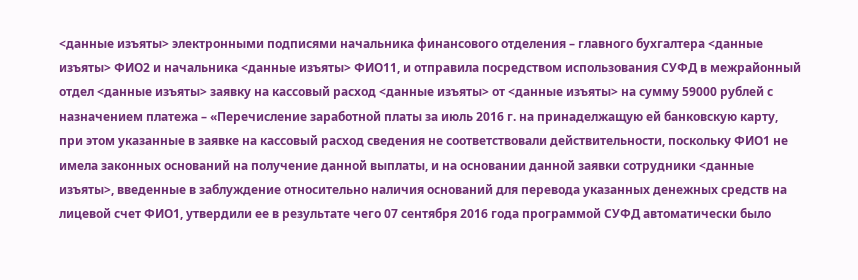<данные изъяты> электронными подписями начальника финансового отделения – главного бухгалтера <данные изъяты> ФИО2 и начальника <данные изъяты> ФИО11, и отправила посредством использования СУФД в межрайонный отдел <данные изъяты> заявку на кассовый расход <данные изъяты> от <данные изъяты> на сумму 59000 рублей с назначением платежа – «Перечисление заработной платы за июль 2016 г. на принаделжащую ей банковскую карту, при этом указанные в заявке на кассовый расход сведения не соответствовали действительности, поскольку ФИО1 не имела законных оснований на получение данной выплаты, и на основании данной заявки сотрудники <данные изъяты>, введенные в заблуждение относительно наличия оснований для перевода указанных денежных средств на лицевой счет ФИО1, утвердили ее в результате чего 07 сентября 2016 года программой СУФД автоматически было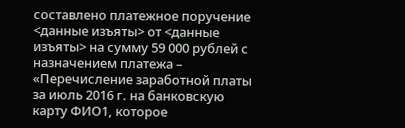составлено платежное поручение <данные изъяты> от <данные изъяты> на сумму 59 000 рублей с назначением платежа – «Перечисление заработной платы за июль 2016 г. на банковскую карту ФИО1, которое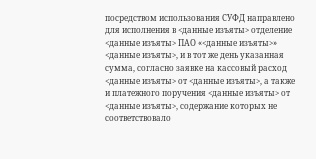посредством использования СУФД направлено для исполнения в <данные изъяты> отделение <данные изъяты> ПАО «<данные изъяты>» <данные изъяты>, и в тот же день указанная сумма, согласно заявке на кассовый расход <данные изъяты> от <данные изъяты>, а также и платежного поручения <данные изъяты> от <данные изъяты>, содержание которых не соответствовало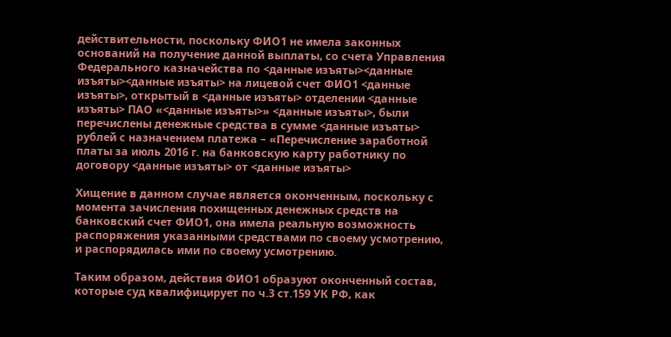действительности, поскольку ФИО1 не имела законных оснований на получение данной выплаты, со счета Управления Федерального казначейства по <данные изъяты><данные изъяты><данные изъяты> на лицевой счет ФИО1 <данные изъяты>, открытый в <данные изъяты> отделении <данные изъяты> ПАО «<данные изъяты>» <данные изъяты>, были перечислены денежные средства в сумме <данные изъяты> рублей с назначением платежа – «Перечисление заработной платы за июль 2016 г. на банковскую карту работнику по договору <данные изъяты> от <данные изъяты>

Хищение в данном случае является оконченным, поскольку с момента зачисления похищенных денежных средств на банковский счет ФИО1, она имела реальную возможность распоряжения указанными средствами по своему усмотрению, и распорядилась ими по своему усмотрению.

Таким образом, действия ФИО1 образуют оконченный состав, которые суд квалифицирует по ч.3 ст.159 УК РФ, как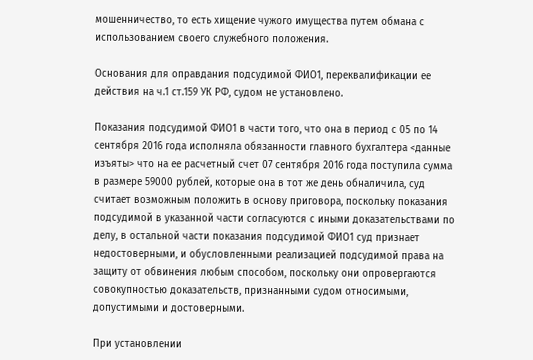мошенничество, то есть хищение чужого имущества путем обмана с использованием своего служебного положения.

Основания для оправдания подсудимой ФИО1, переквалификации ее действия на ч.1 ст.159 УК РФ, судом не установлено.

Показания подсудимой ФИО1 в части того, что она в период с 05 по 14 сентября 2016 года исполняла обязанности главного бухгалтера <данные изъяты> что на ее расчетный счет 07 сентября 2016 года поступила сумма в размере 59000 рублей, которые она в тот же день обналичила, суд считает возможным положить в основу приговора, поскольку показания подсудимой в указанной части согласуются с иными доказательствами по делу, в остальной части показания подсудимой ФИО1 суд признает недостоверными, и обусловленными реализацией подсудимой права на защиту от обвинения любым способом, поскольку они опровергаются совокупностью доказательств, признанными судом относимыми, допустимыми и достоверными.

При установлении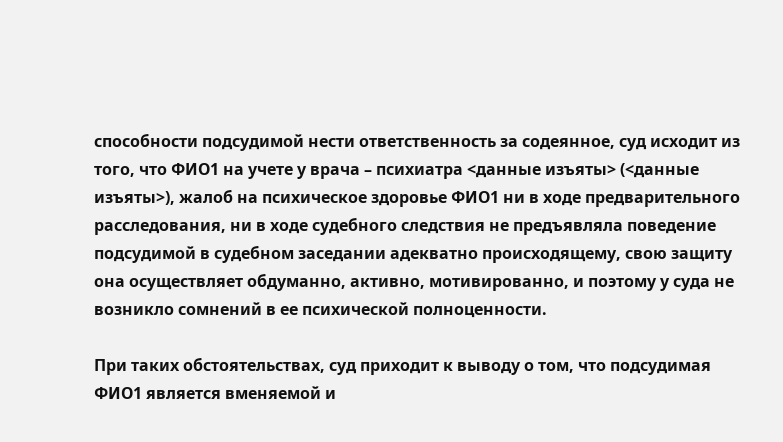способности подсудимой нести ответственность за содеянное, суд исходит из того, что ФИО1 на учете у врача – психиатра <данные изъяты> (<данные изъяты>), жалоб на психическое здоровье ФИО1 ни в ходе предварительного расследования, ни в ходе судебного следствия не предъявляла поведение подсудимой в судебном заседании адекватно происходящему, свою защиту она осуществляет обдуманно, активно, мотивированно, и поэтому у суда не возникло сомнений в ее психической полноценности.

При таких обстоятельствах, суд приходит к выводу о том, что подсудимая ФИО1 является вменяемой и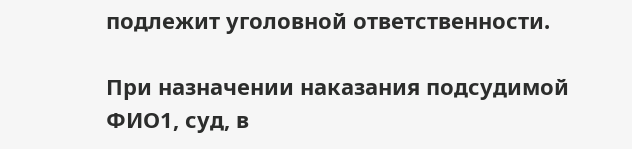подлежит уголовной ответственности.

При назначении наказания подсудимой ФИО1, суд, в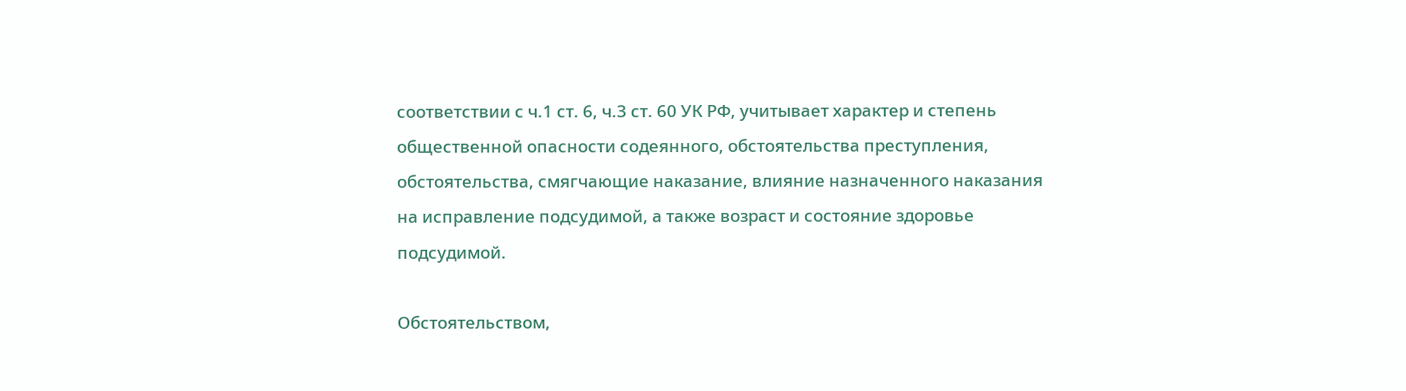соответствии с ч.1 ст. 6, ч.3 ст. 60 УК РФ, учитывает характер и степень общественной опасности содеянного, обстоятельства преступления, обстоятельства, смягчающие наказание, влияние назначенного наказания на исправление подсудимой, а также возраст и состояние здоровье подсудимой.

Обстоятельством,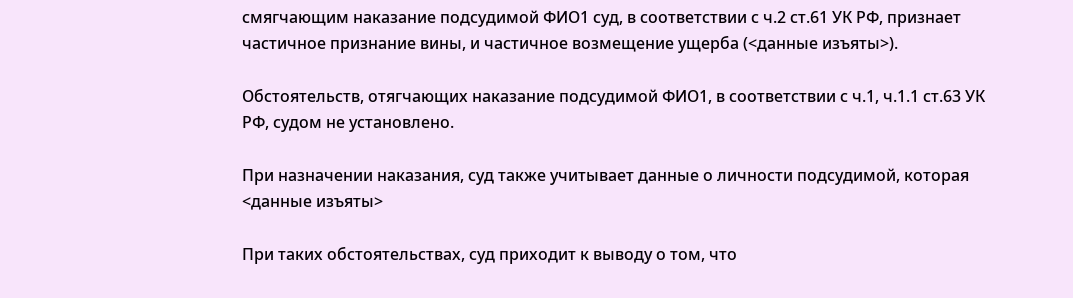смягчающим наказание подсудимой ФИО1 суд, в соответствии с ч.2 ст.61 УК РФ, признает частичное признание вины, и частичное возмещение ущерба (<данные изъяты>).

Обстоятельств, отягчающих наказание подсудимой ФИО1, в соответствии с ч.1, ч.1.1 ст.63 УК РФ, судом не установлено.

При назначении наказания, суд также учитывает данные о личности подсудимой, которая <данные изъяты>

При таких обстоятельствах, суд приходит к выводу о том, что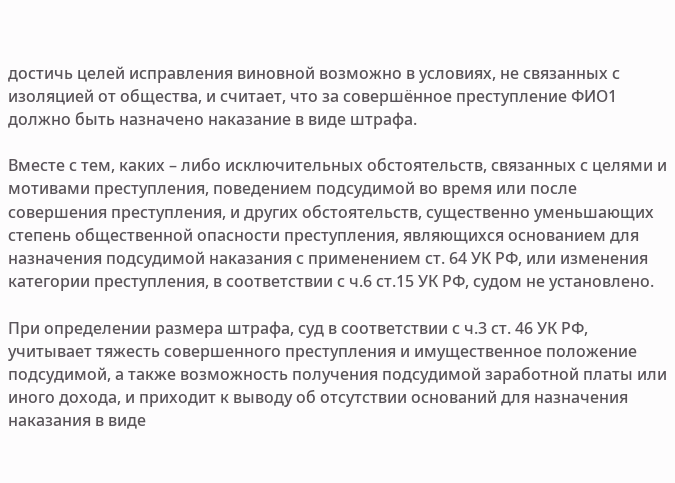достичь целей исправления виновной возможно в условиях, не связанных с изоляцией от общества, и считает, что за совершённое преступление ФИО1 должно быть назначено наказание в виде штрафа.

Вместе с тем, каких – либо исключительных обстоятельств, связанных с целями и мотивами преступления, поведением подсудимой во время или после совершения преступления, и других обстоятельств, существенно уменьшающих степень общественной опасности преступления, являющихся основанием для назначения подсудимой наказания с применением ст. 64 УК РФ, или изменения категории преступления, в соответствии с ч.6 ст.15 УК РФ, судом не установлено.

При определении размера штрафа, суд в соответствии с ч.3 ст. 46 УК РФ, учитывает тяжесть совершенного преступления и имущественное положение подсудимой, а также возможность получения подсудимой заработной платы или иного дохода, и приходит к выводу об отсутствии оснований для назначения наказания в виде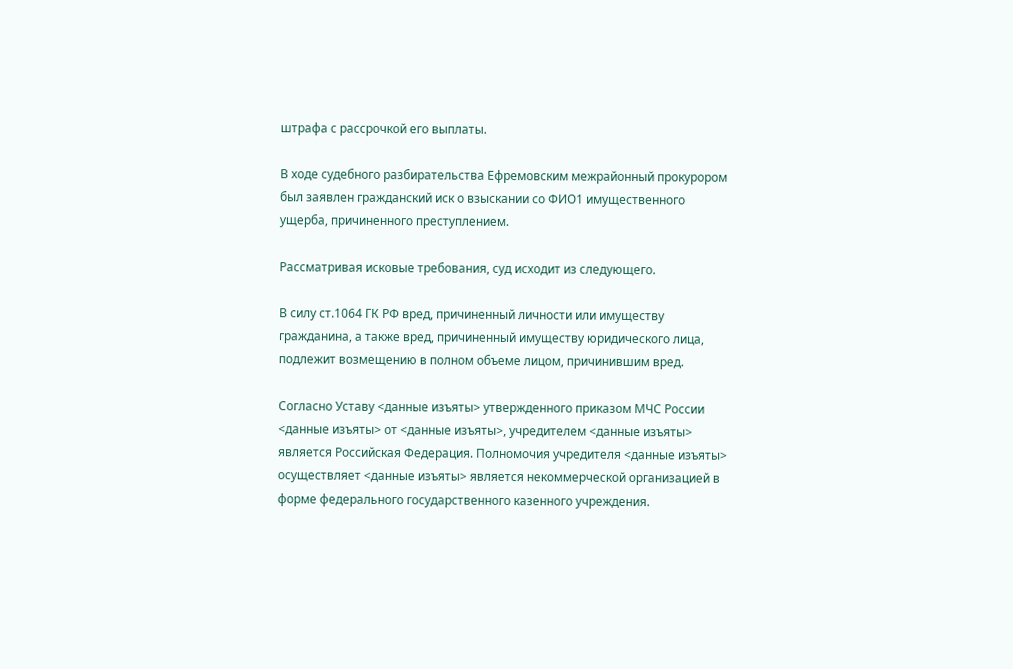штрафа с рассрочкой его выплаты.

В ходе судебного разбирательства Ефремовским межрайонный прокурором был заявлен гражданский иск о взыскании со ФИО1 имущественного ущерба, причиненного преступлением.

Рассматривая исковые требования, суд исходит из следующего.

В силу ст.1064 ГК РФ вред, причиненный личности или имуществу гражданина, а также вред, причиненный имуществу юридического лица, подлежит возмещению в полном объеме лицом, причинившим вред.

Согласно Уставу <данные изъяты> утвержденного приказом МЧС России <данные изъяты> от <данные изъяты>, учредителем <данные изъяты> является Российская Федерация. Полномочия учредителя <данные изъяты> осуществляет <данные изъяты> является некоммерческой организацией в форме федерального государственного казенного учреждения.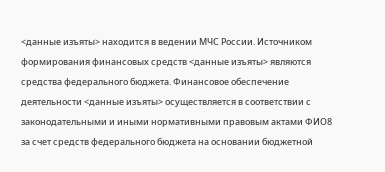<данные изъяты> находится в ведении МЧС России. Источником формирования финансовых средств <данные изъяты> являются средства федерального бюджета. Финансовое обеспечение деятельности <данные изъяты> осуществляется в соответствии с законодательными и иными нормативными правовым актами ФИО8 за счет средств федерального бюджета на основании бюджетной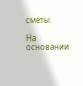сметы.

На основании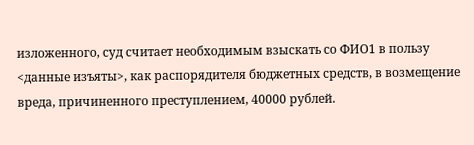изложенного, суд считает необходимым взыскать со ФИО1 в пользу <данные изъяты>, как распорядителя бюджетных средств, в возмещение вреда, причиненного преступлением, 40000 рублей.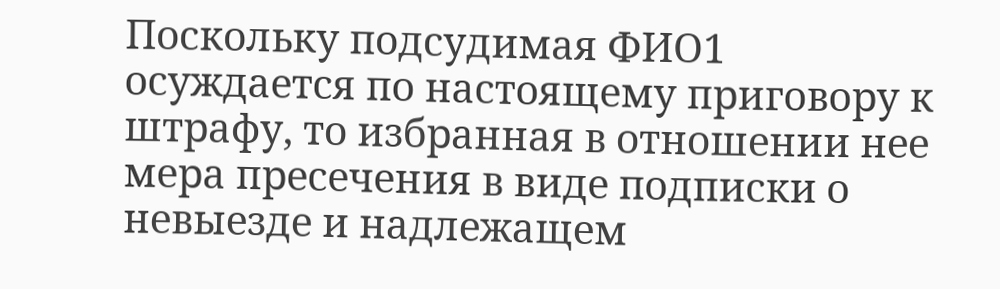Поскольку подсудимая ФИО1 осуждается по настоящему приговору к штрафу, то избранная в отношении нее мера пресечения в виде подписки о невыезде и надлежащем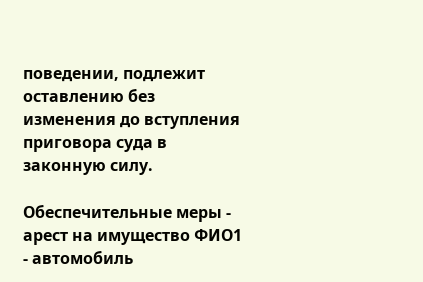поведении, подлежит оставлению без изменения до вступления приговора суда в законную силу.

Обеспечительные меры - арест на имущество ФИО1 - автомобиль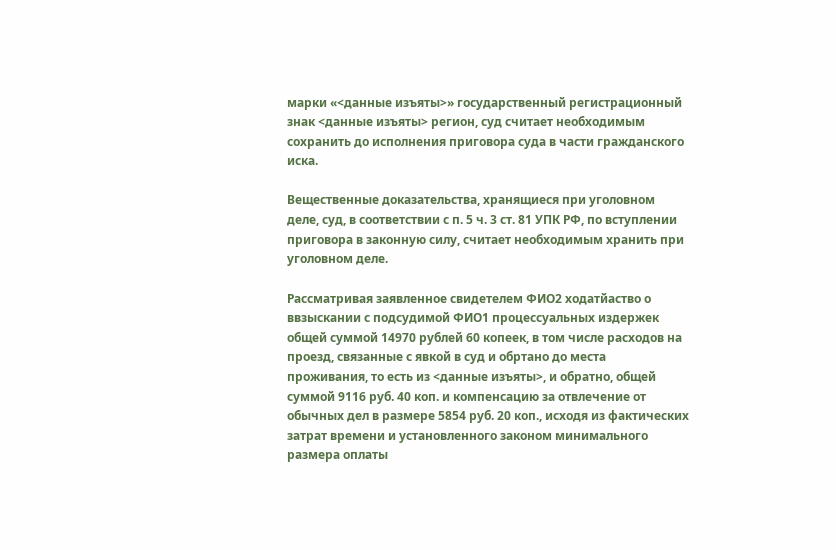марки «<данные изъяты>» государственный регистрационный знак <данные изъяты> регион, суд считает необходимым сохранить до исполнения приговора суда в части гражданского иска.

Вещественные доказательства, хранящиеся при уголовном деле, суд, в соответствии с п. 5 ч. 3 ст. 81 УПК РФ, по вступлении приговора в законную силу, считает необходимым хранить при уголовном деле.

Рассматривая заявленное свидетелем ФИО2 ходатйаство о ввзыскании с подсудимой ФИО1 процессуальных издержек общей суммой 14970 рублей 60 копеек, в том числе расходов на проезд, связанные с явкой в суд и обртано до места проживания, то есть из <данные изъяты>, и обратно, общей суммой 9116 руб. 40 коп. и компенсацию за отвлечение от обычных дел в размере 5854 руб. 20 коп., исходя из фактических затрат времени и установленного законом минимального размера оплаты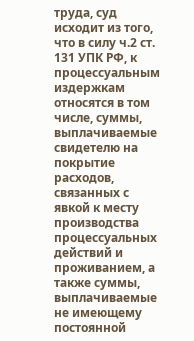труда, суд исходит из того, что в силу ч.2 ст. 131 УПК РФ, к процессуальным издержкам относятся в том числе, суммы, выплачиваемые свидетелю на покрытие расходов, связанных с явкой к месту производства процессуальных действий и проживанием, а также суммы, выплачиваемые не имеющему постоянной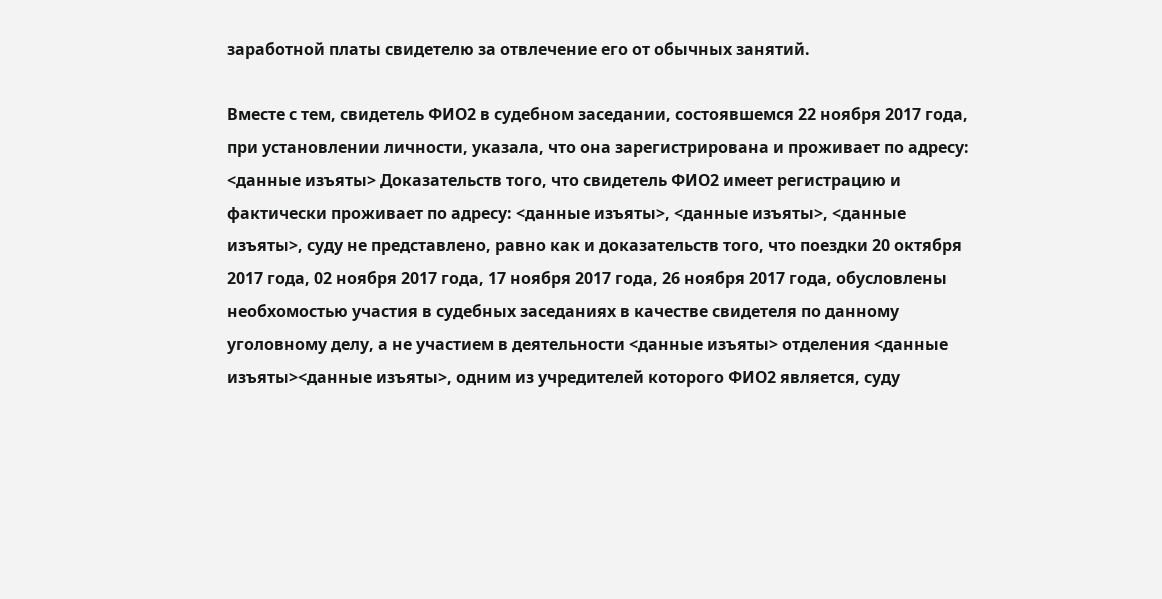заработной платы свидетелю за отвлечение его от обычных занятий.

Вместе с тем, свидетель ФИО2 в судебном заседании, состоявшемся 22 ноября 2017 года, при установлении личности, указала, что она зарегистрирована и проживает по адресу: <данные изъяты> Доказательств того, что свидетель ФИО2 имеет регистрацию и фактически проживает по адресу: <данные изъяты>, <данные изъяты>, <данные изъяты>, суду не представлено, равно как и доказательств того, что поездки 20 октября 2017 года, 02 ноября 2017 года, 17 ноября 2017 года, 26 ноября 2017 года, обусловлены необхомостью участия в судебных заседаниях в качестве свидетеля по данному уголовному делу, а не участием в деятельности <данные изъяты> отделения <данные изъяты><данные изъяты>, одним из учредителей которого ФИО2 является, суду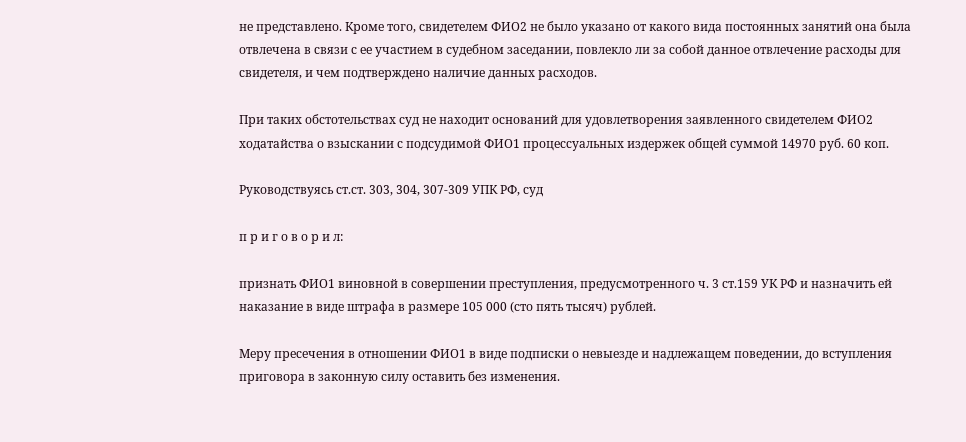не представлено. Кроме того, свидетелем ФИО2 не было указано от какого вида постоянных занятий она была отвлечена в связи с ее участием в судебном заседании, повлекло ли за собой данное отвлечение расходы для свидетеля, и чем подтверждено наличие данных расходов.

При таких обстотельствах суд не находит оснований для удовлетворения заявленного свидетелем ФИО2 ходатайства о взыскании с подсудимой ФИО1 процессуальных издержек общей суммой 14970 руб. 60 коп.

Руководствуясь ст.ст. 303, 304, 307-309 УПК РФ, суд

п р и г о в о р и л:

признать ФИО1 виновной в совершении преступления, предусмотренного ч. 3 ст.159 УК РФ и назначить ей наказание в виде штрафа в размере 105 000 (сто пять тысяч) рублей.

Меру пресечения в отношении ФИО1 в виде подписки о невыезде и надлежащем поведении, до вступления приговора в законную силу оставить без изменения.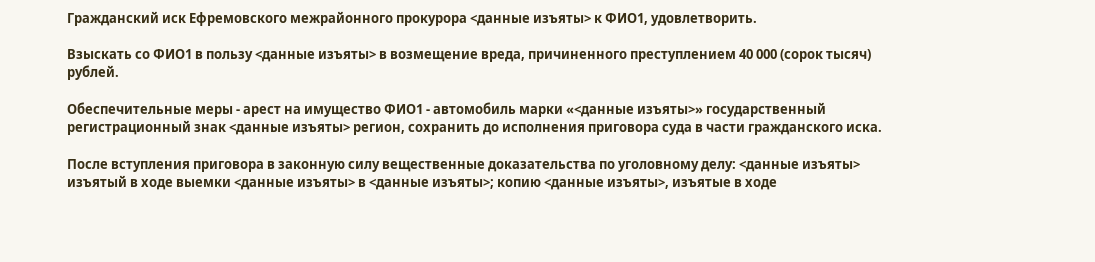Гражданский иск Ефремовского межрайонного прокурора <данные изъяты> к ФИО1, удовлетворить.

Взыскать со ФИО1 в пользу <данные изъяты> в возмещение вреда, причиненного преступлением 40 000 (сорок тысяч) рублей.

Обеспечительные меры - арест на имущество ФИО1 - автомобиль марки «<данные изъяты>» государственный регистрационный знак <данные изъяты> регион, сохранить до исполнения приговора суда в части гражданского иска.

После вступления приговора в законную силу вещественные доказательства по уголовному делу: <данные изъяты> изъятый в ходе выемки <данные изъяты> в <данные изъяты>; копию <данные изъяты>, изъятые в ходе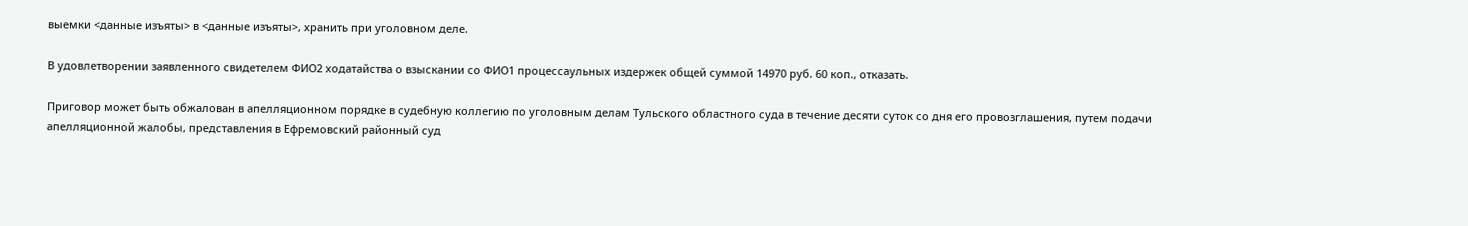выемки <данные изъяты> в <данные изъяты>, хранить при уголовном деле.

В удовлетворении заявленного свидетелем ФИО2 ходатайства о взыскании со ФИО1 процессаульных издержек общей суммой 14970 руб. 60 коп., отказать.

Приговор может быть обжалован в апелляционном порядке в судебную коллегию по уголовным делам Тульского областного суда в течение десяти суток со дня его провозглашения, путем подачи апелляционной жалобы, представления в Ефремовский районный суд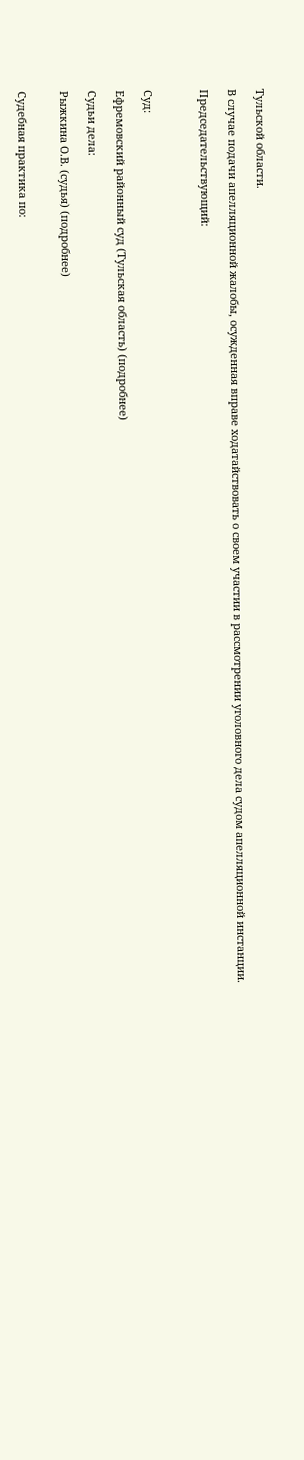Тульской области.

В случае подачи апелляционной жалобы, осужденная вправе ходатайствовать о своем участии в рассмотрении уголовного дела судом апелляционной инстанции.

Председательствующий:



Суд:

Ефремовский районный суд (Тульская область) (подробнее)

Судьи дела:

Рыжкина О.В. (судья) (подробнее)


Судебная практика по: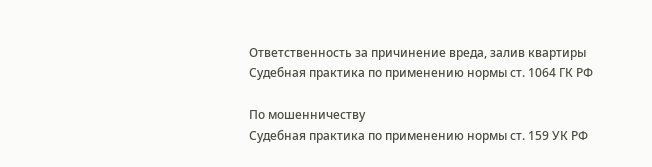Ответственность за причинение вреда, залив квартиры
Судебная практика по применению нормы ст. 1064 ГК РФ

По мошенничеству
Судебная практика по применению нормы ст. 159 УК РФ